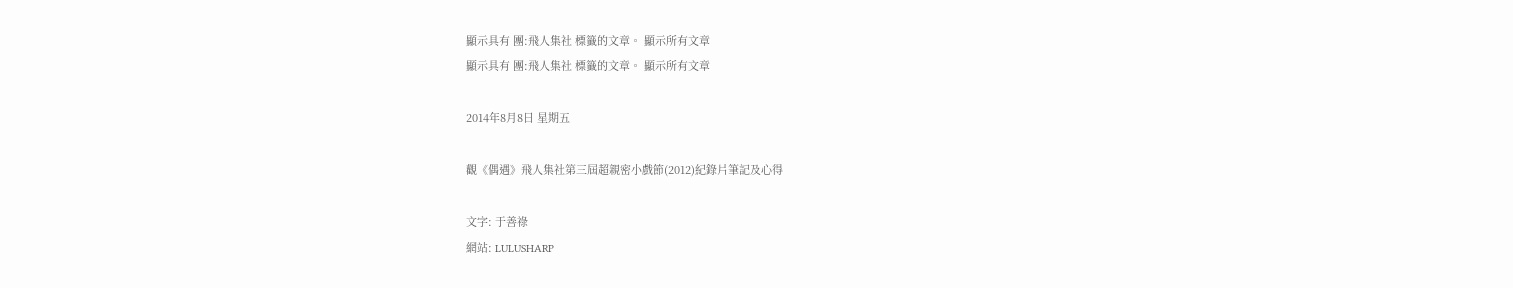顯示具有 團:飛人集社 標籤的文章。 顯示所有文章
顯示具有 團:飛人集社 標籤的文章。 顯示所有文章

2014年8月8日 星期五

觀《偶遇》飛人集社第三屆超親密小戲節(2012)紀錄片筆記及心得

文字: 于善祿
網站: LULUSHARP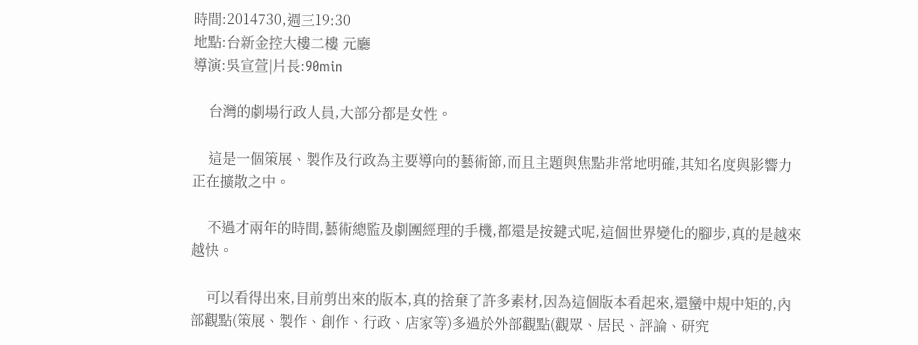時間:2014730,週三19:30
地點:台新金控大樓二樓 元廳
導演:吳宣萱|片長:90min

    台灣的劇場行政人員,大部分都是女性。

    這是一個策展、製作及行政為主要導向的藝術節,而且主題與焦點非常地明確,其知名度與影響力正在擴散之中。

    不過才兩年的時間,藝術總監及劇團經理的手機,都還是按鍵式呢,這個世界變化的腳步,真的是越來越快。

    可以看得出來,目前剪出來的版本,真的捨棄了許多素材,因為這個版本看起來,還蠻中規中矩的,內部觀點(策展、製作、創作、行政、店家等)多過於外部觀點(觀眾、居民、評論、研究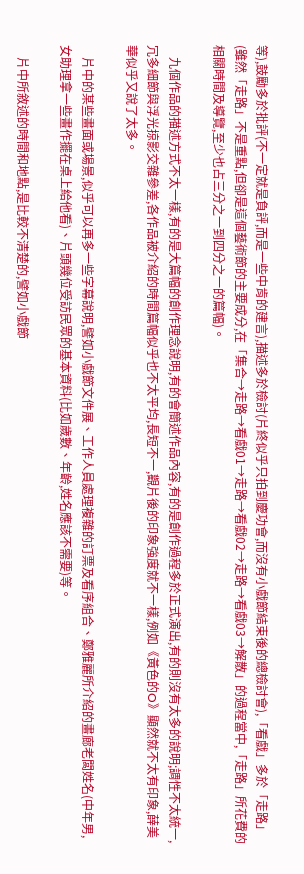等),鼓勵多於批評(不一定就是負評,而是一些中肯的建言),描述多於檢討(片終似乎只拍到慶功會,而沒有小戲節結束後的總檢討會),「看戲」多於「走路」(雖然「走路」不是重點,但卻是這個藝術節的主要成分,在「集合→走路→看戲01→走路→看戲02→走路→看戲03→解散」的過程當中,「走路」所花費的相關時間及導覽,至少也占三分之一到四分之一的篇幅)。

    九個作品的描述方式不太一樣,有的是大篇幅的創作理念說明,有的會簡述作品內容,有的是創作過程多於正式演出,有的則沒有太多的說明;調性不太統一,冗多細節與浮光掠影交雜參差,各作品被介紹的時間篇幅似乎也不太平均,長短不一,觀片後的印象強度就不一樣,例如《黃色的O》顯然就不太有印象,薛美華似乎又說了太多。

    片中的某些畫面或場景,似乎可以再多一些字幕說明,譬如小戲節文件展、工作人員處理複雜的訂票及看序組合、鄭雅麗所介紹的畫廊老闆姓名(中年男,女助理拿一些畫作擺在桌上給他看)、片頭幾位受訪民眾的基本資料(比如歲數、年齡,姓名應該不需要)等。

    片中所敘述的時間和地點,是比較不清楚的,譬如小戲節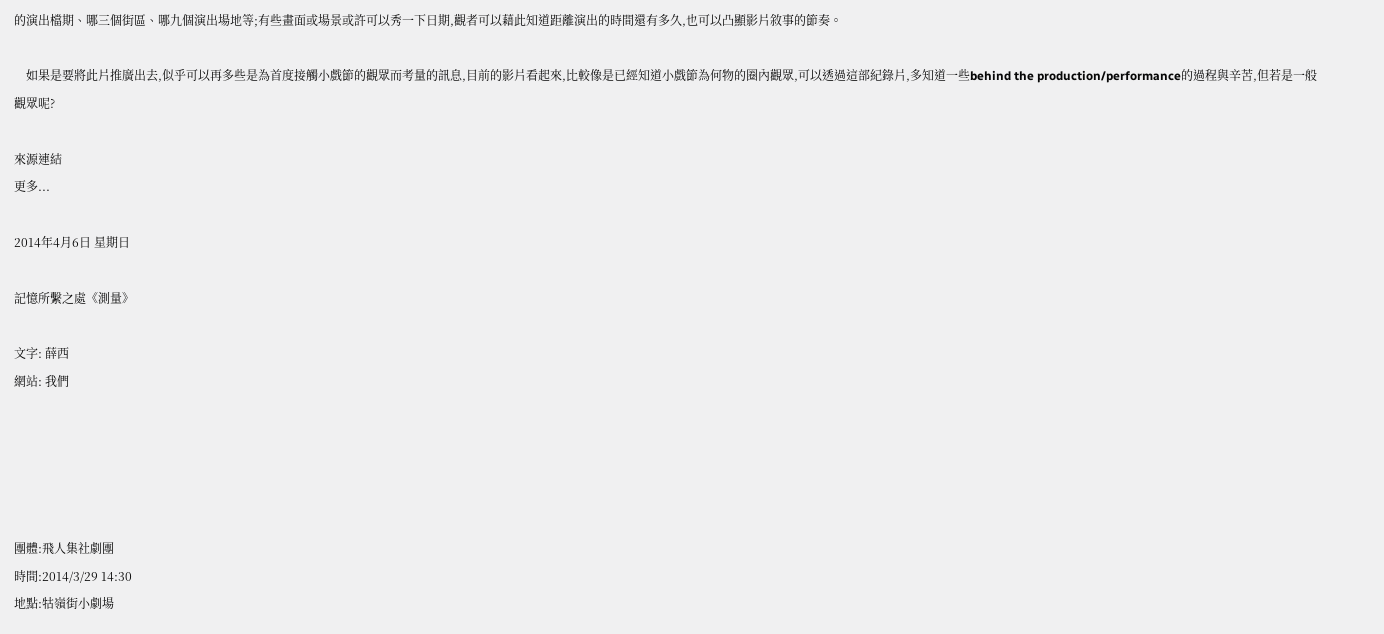的演出檔期、哪三個街區、哪九個演出場地等;有些畫面或場景或許可以秀一下日期,觀者可以藉此知道距離演出的時間還有多久,也可以凸顯影片敘事的節奏。

    如果是要將此片推廣出去,似乎可以再多些是為首度接觸小戲節的觀眾而考量的訊息,目前的影片看起來,比較像是已經知道小戲節為何物的圈內觀眾,可以透過這部紀錄片,多知道一些behind the production/performance的過程與辛苦,但若是一般觀眾呢?

來源連結
更多...

2014年4月6日 星期日

記憶所繫之處《測量》

文字: 薛西
網站: 我們





團體:飛人集社劇團
時間:2014/3/29 14:30
地點:牯嶺街小劇場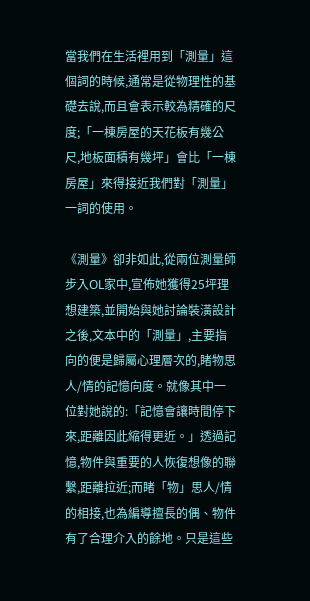當我們在生活裡用到「測量」這個詞的時候,通常是從物理性的基礎去說,而且會表示較為精確的尺度;「一棟房屋的天花板有幾公尺,地板面積有幾坪」會比「一棟房屋」來得接近我們對「測量」一詞的使用。

《測量》卻非如此,從兩位測量師步入OL家中,宣佈她獲得25坪理想建築,並開始與她討論裝潢設計之後,文本中的「測量」,主要指向的便是歸屬心理層次的,睹物思人/情的記憶向度。就像其中一位對她說的:「記憶會讓時間停下來,距離因此縮得更近。」透過記憶,物件與重要的人恢復想像的聯繫,距離拉近;而睹「物」思人/情的相接,也為編導擅長的偶、物件有了合理介入的餘地。只是這些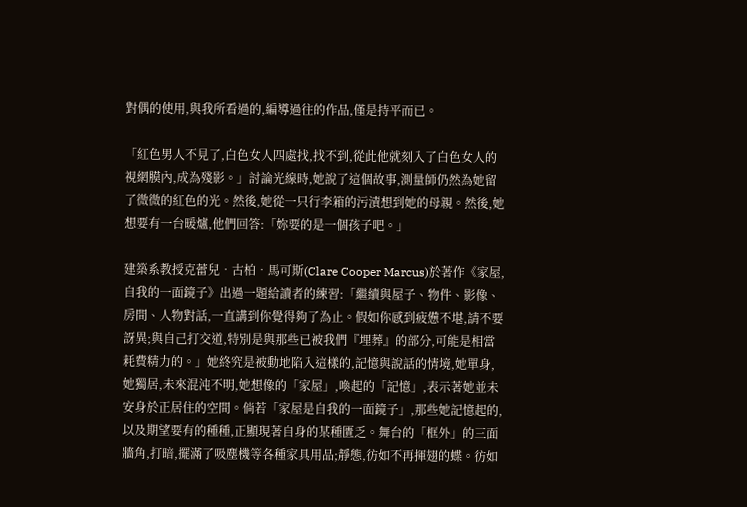對偶的使用,與我所看過的,編導過往的作品,僅是持平而已。

「紅色男人不見了,白色女人四處找,找不到,從此他就刻入了白色女人的視網膜內,成為殘影。」討論光線時,她說了這個故事,測量師仍然為她留了微微的紅色的光。然後,她從一只行李箱的污漬想到她的母親。然後,她想要有一台暖爐,他們回答:「妳要的是一個孩子吧。」

建築系教授克蕾兒•古柏•馬可斯(Clare Cooper Marcus)於著作《家屋,自我的一面鏡子》出過一題給讀者的練習:「繼續與屋子、物件、影像、房間、人物對話,一直講到你覺得夠了為止。假如你感到疲憊不堪,請不要訝異;與自己打交道,特別是與那些已被我們『埋葬』的部分,可能是相當耗費精力的。」她終究是被動地陷入這樣的,記憶與說話的情境,她單身,她獨居,未來混沌不明,她想像的「家屋」,喚起的「記憶」,表示著她並未安身於正居住的空間。倘若「家屋是自我的一面鏡子」,那些她記憶起的,以及期望要有的種種,正顯現著自身的某種匱乏。舞台的「框外」的三面牆角,打暗,擺滿了吸塵機等各種家具用品;靜態,彷如不再揮翅的蝶。彷如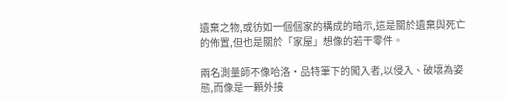遺棄之物,或彷如一個個家的構成的暗示,這是關於遺棄與死亡的佈置,但也是關於「家屋」想像的若干零件。

兩名測量師不像哈洛•品特筆下的闖入者,以侵入、破壞為姿態,而像是一顆外接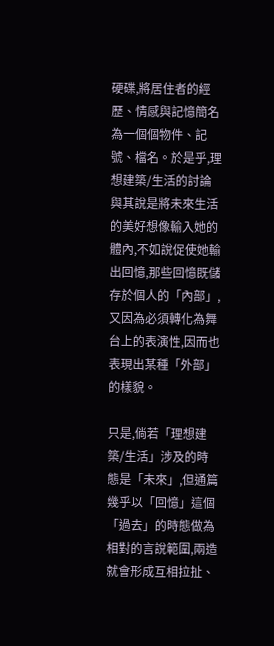硬碟,將居住者的經歷、情感與記憶簡名為一個個物件、記號、檔名。於是乎,理想建築/生活的討論與其說是將未來生活的美好想像輸入她的體內,不如說促使她輸出回憶,那些回憶既儲存於個人的「內部」,又因為必須轉化為舞台上的表演性,因而也表現出某種「外部」的樣貌。

只是,倘若「理想建築/生活」涉及的時態是「未來」,但通篇幾乎以「回憶」這個「過去」的時態做為相對的言說範圍,兩造就會形成互相拉扯、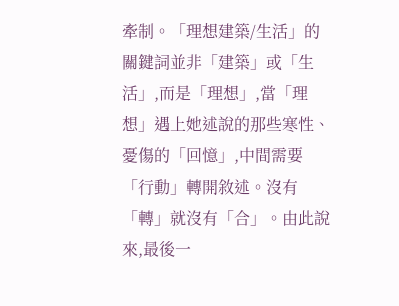牽制。「理想建築/生活」的關鍵詞並非「建築」或「生活」,而是「理想」,當「理想」遇上她述說的那些寒性、憂傷的「回憶」,中間需要「行動」轉開敘述。沒有「轉」就沒有「合」。由此說來,最後一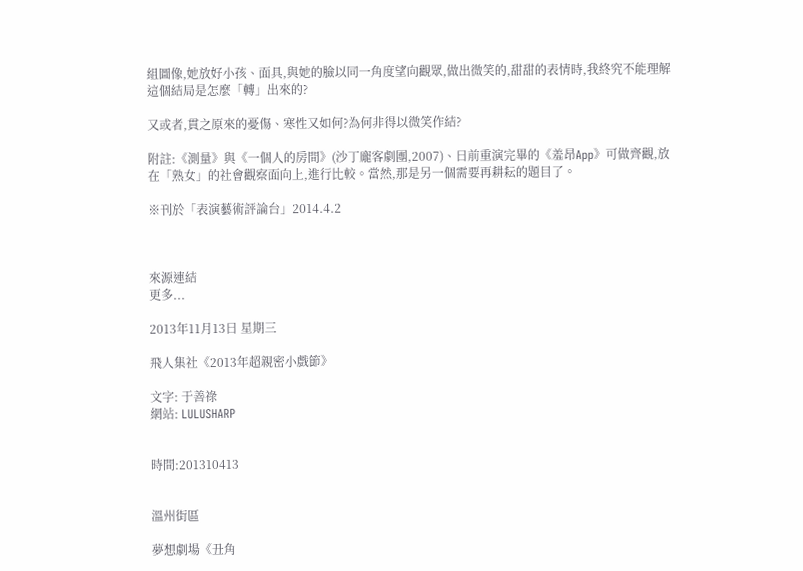組圖像,她放好小孩、面具,與她的臉以同一角度望向觀眾,做出微笑的,甜甜的表情時,我終究不能理解這個結局是怎麼「轉」出來的?

又或者,貫之原來的憂傷、寒性又如何?為何非得以微笑作結?

附註:《測量》與《一個人的房間》(沙丁龐客劇團,2007)、日前重演完畢的《羞昂App》可做齊觀,放在「熟女」的社會觀察面向上,進行比較。當然,那是另一個需要再耕耘的題目了。

※刊於「表演藝術評論台」2014.4.2



來源連結
更多...

2013年11月13日 星期三

飛人集社《2013年超親密小戲節》

文字: 于善祿
網站: LULUSHARP


時間:201310413


溫州街區

夢想劇場《丑角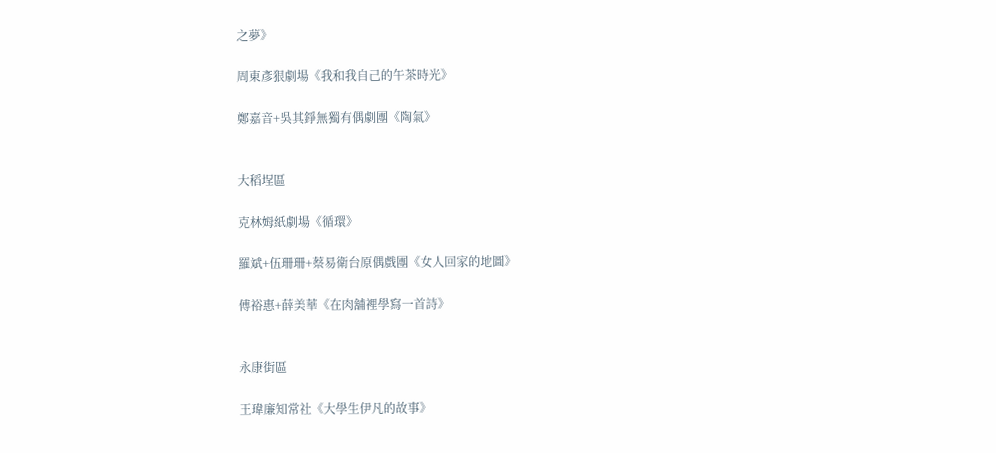之夢》

周東彥狠劇場《我和我自己的午茶時光》

鄭嘉音+吳其錚無獨有偶劇團《陶氣》


大稻埕區

克林姆紙劇場《循環》

羅斌+伍珊珊+蔡易衛台原偶戲團《女人回家的地圖》

傅裕惠+薛美華《在肉舖裡學寫一首詩》


永康街區

王瑋廉知常社《大學生伊凡的故事》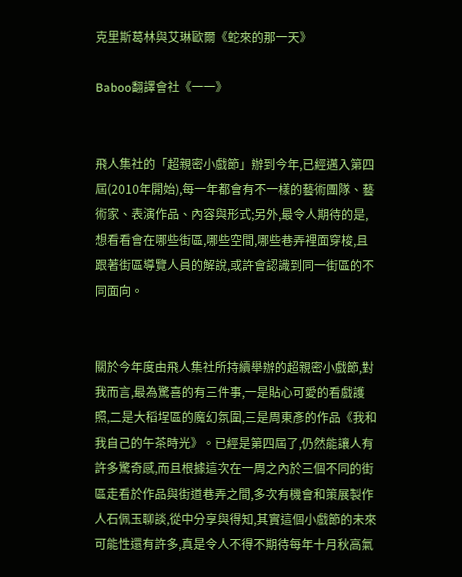克里斯葛林與艾琳歐爾《蛇來的那一天》

Baboo翻譯會社《一一》


飛人集社的「超親密小戲節」辦到今年,已經邁入第四屆(2010年開始),每一年都會有不一樣的藝術團隊、藝術家、表演作品、內容與形式;另外,最令人期待的是,想看看會在哪些街區,哪些空間,哪些巷弄裡面穿梭,且跟著街區導覽人員的解說,或許會認識到同一街區的不同面向。


關於今年度由飛人集社所持續舉辦的超親密小戲節,對我而言,最為驚喜的有三件事,一是貼心可愛的看戲護照,二是大稻埕區的魔幻氛圍,三是周東彥的作品《我和我自己的午茶時光》。已經是第四屆了,仍然能讓人有許多驚奇感,而且根據這次在一周之內於三個不同的街區走看於作品與街道巷弄之間,多次有機會和策展製作人石佩玉聊談,從中分享與得知,其實這個小戲節的未來可能性還有許多,真是令人不得不期待每年十月秋高氣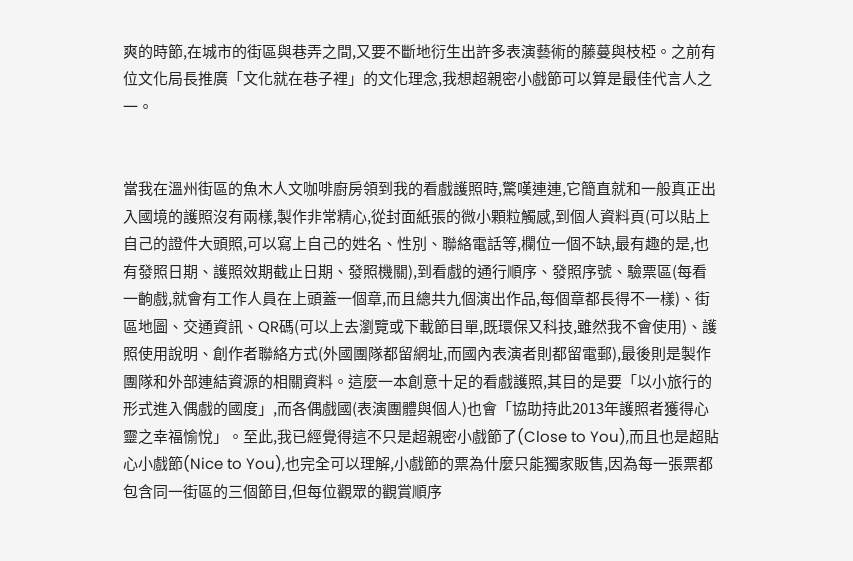爽的時節,在城市的街區與巷弄之間,又要不斷地衍生出許多表演藝術的藤蔓與枝椏。之前有位文化局長推廣「文化就在巷子裡」的文化理念,我想超親密小戲節可以算是最佳代言人之一。


當我在溫州街區的魚木人文咖啡廚房領到我的看戲護照時,驚嘆連連,它簡直就和一般真正出入國境的護照沒有兩樣,製作非常精心,從封面紙張的微小顆粒觸感,到個人資料頁(可以貼上自己的證件大頭照,可以寫上自己的姓名、性別、聯絡電話等,欄位一個不缺,最有趣的是,也有發照日期、護照效期截止日期、發照機關),到看戲的通行順序、發照序號、驗票區(每看一齣戲,就會有工作人員在上頭蓋一個章,而且總共九個演出作品,每個章都長得不一樣)、街區地圖、交通資訊、QR碼(可以上去瀏覽或下載節目單,既環保又科技,雖然我不會使用)、護照使用說明、創作者聯絡方式(外國團隊都留網址,而國內表演者則都留電郵),最後則是製作團隊和外部連結資源的相關資料。這麼一本創意十足的看戲護照,其目的是要「以小旅行的形式進入偶戲的國度」,而各偶戲國(表演團體與個人)也會「協助持此2013年護照者獲得心靈之幸福愉悅」。至此,我已經覺得這不只是超親密小戲節了(Close to You),而且也是超貼心小戲節(Nice to You),也完全可以理解,小戲節的票為什麼只能獨家販售,因為每一張票都包含同一街區的三個節目,但每位觀眾的觀賞順序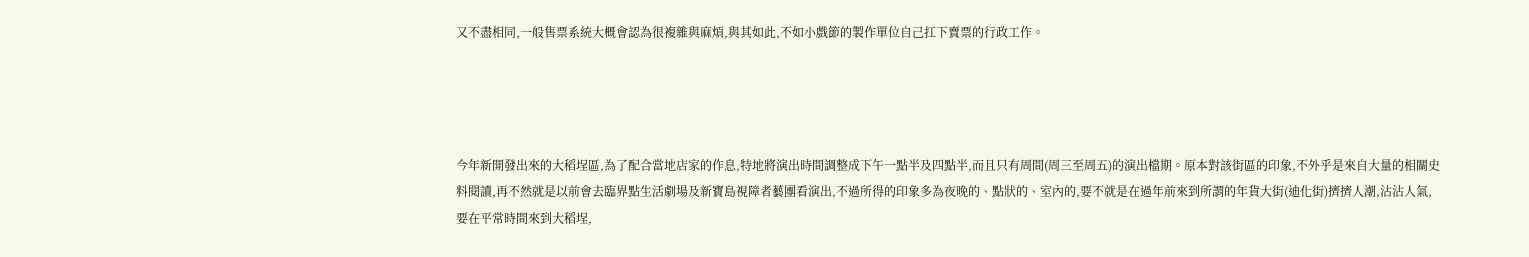又不盡相同,一般售票系統大概會認為很複雜與麻煩,與其如此,不如小戲節的製作單位自己扛下賣票的行政工作。




今年新開發出來的大稻埕區,為了配合當地店家的作息,特地將演出時間調整成下午一點半及四點半,而且只有周間(周三至周五)的演出檔期。原本對該街區的印象,不外乎是來自大量的相關史料閱讀,再不然就是以前會去臨界點生活劇場及新寶島視障者藝團看演出,不過所得的印象多為夜晚的、點狀的、室內的,要不就是在過年前來到所謂的年貨大街(迪化街)擠擠人潮,沾沾人氣,要在平常時間來到大稻埕,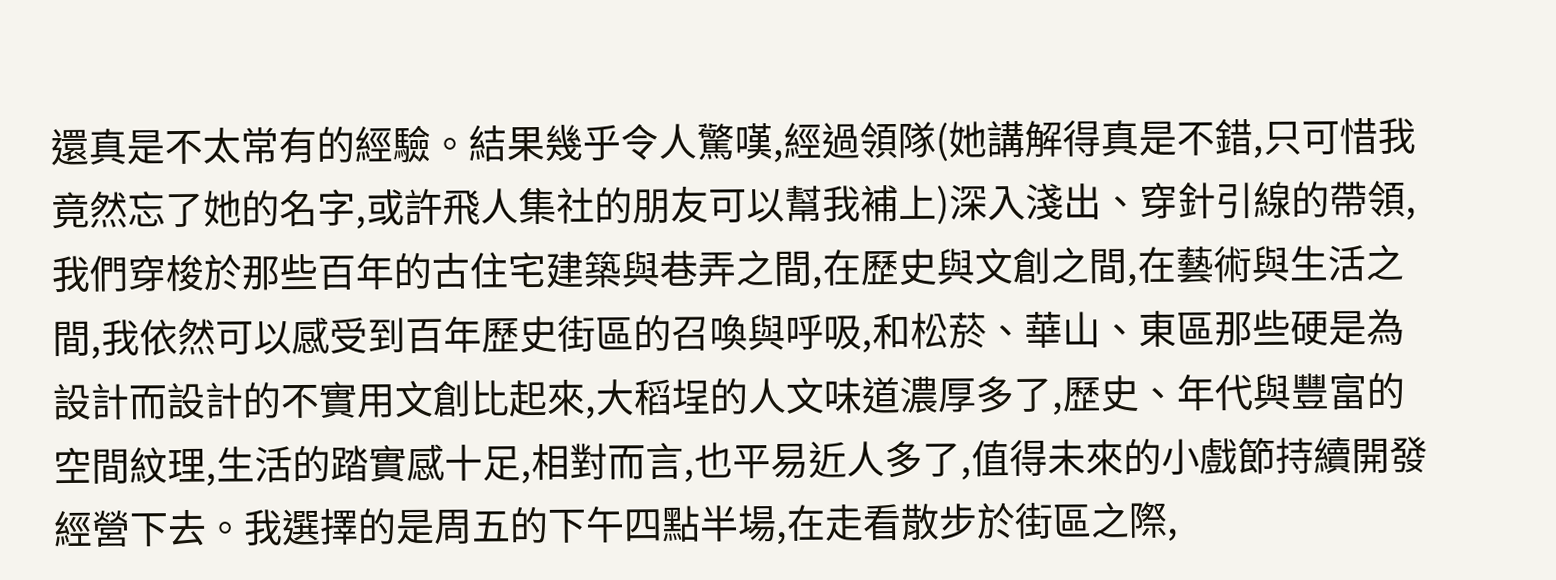還真是不太常有的經驗。結果幾乎令人驚嘆,經過領隊(她講解得真是不錯,只可惜我竟然忘了她的名字,或許飛人集社的朋友可以幫我補上)深入淺出、穿針引線的帶領,我們穿梭於那些百年的古住宅建築與巷弄之間,在歷史與文創之間,在藝術與生活之間,我依然可以感受到百年歷史街區的召喚與呼吸,和松菸、華山、東區那些硬是為設計而設計的不實用文創比起來,大稻埕的人文味道濃厚多了,歷史、年代與豐富的空間紋理,生活的踏實感十足,相對而言,也平易近人多了,值得未來的小戲節持續開發經營下去。我選擇的是周五的下午四點半場,在走看散步於街區之際,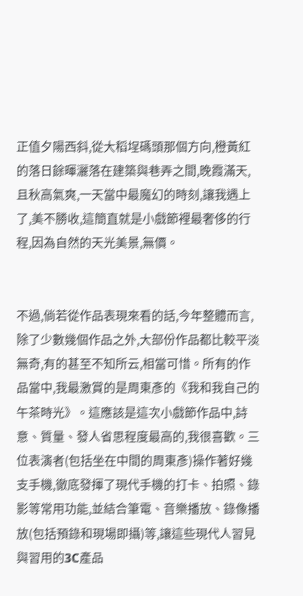正值夕陽西斜,從大稻埕碼頭那個方向,橙黃紅的落日餘暉灑落在建築與巷弄之間,晚霞滿天,且秋高氣爽,一天當中最魔幻的時刻,讓我遇上了,美不勝收,這簡直就是小戲節裡最奢侈的行程,因為自然的天光美景,無價。


不過,倘若從作品表現來看的話,今年整體而言,除了少數幾個作品之外,大部份作品都比較平淡無奇,有的甚至不知所云,相當可惜。所有的作品當中,我最激賞的是周東彥的《我和我自己的午茶時光》。這應該是這次小戲節作品中,詩意、質量、發人省思程度最高的,我很喜歡。三位表演者(包括坐在中間的周東彥)操作著好幾支手機,徹底發揮了現代手機的打卡、拍照、錄影等常用功能,並結合筆電、音樂播放、錄像播放(包括預錄和現場即攝)等,讓這些現代人習見與習用的3C產品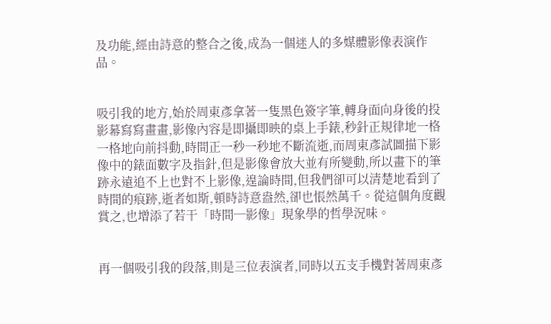及功能,經由詩意的整合之後,成為一個迷人的多媒體影像表演作品。


吸引我的地方,始於周東彥拿著一隻黑色簽字筆,轉身面向身後的投影幕寫寫畫畫,影像內容是即攝即映的桌上手錶,秒針正規律地一格一格地向前抖動,時間正一秒一秒地不斷流逝,而周東彥試圖描下影像中的錶面數字及指針,但是影像會放大並有所變動,所以畫下的筆跡永遠追不上也對不上影像,遑論時間,但我們卻可以清楚地看到了時間的痕跡,逝者如斯,頓時詩意盎然,卻也悵然萬千。從這個角度觀賞之,也增添了若干「時間─影像」現象學的哲學況味。


再一個吸引我的段落,則是三位表演者,同時以五支手機對著周東彥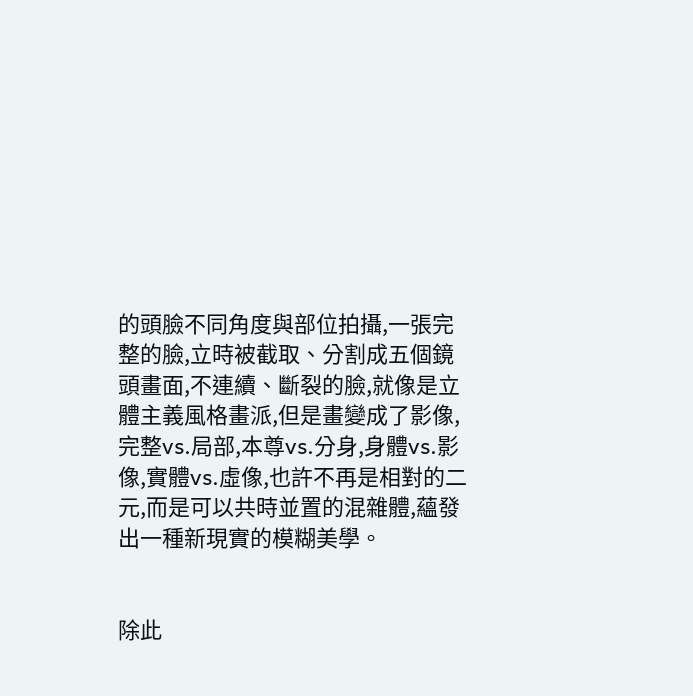的頭臉不同角度與部位拍攝,一張完整的臉,立時被截取、分割成五個鏡頭畫面,不連續、斷裂的臉,就像是立體主義風格畫派,但是畫變成了影像,完整vs.局部,本尊vs.分身,身體vs.影像,實體vs.虛像,也許不再是相對的二元,而是可以共時並置的混雜體,蘊發出一種新現實的模糊美學。


除此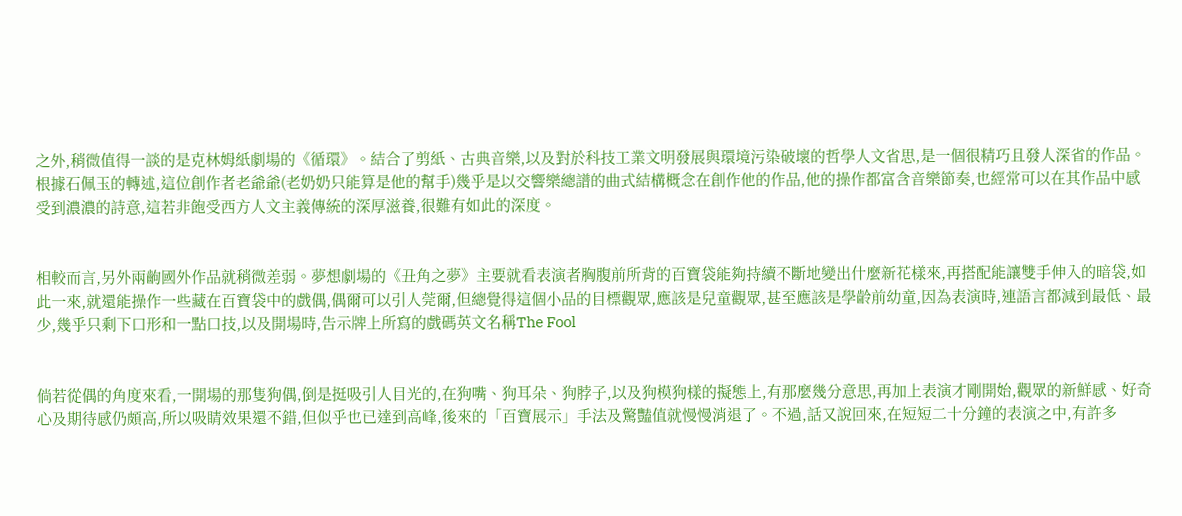之外,稍微值得一談的是克林姆紙劇場的《循環》。結合了剪紙、古典音樂,以及對於科技工業文明發展與環境污染破壞的哲學人文省思,是一個很精巧且發人深省的作品。根據石佩玉的轉述,這位創作者老爺爺(老奶奶只能算是他的幫手)幾乎是以交響樂總譜的曲式結構概念在創作他的作品,他的操作都富含音樂節奏,也經常可以在其作品中感受到濃濃的詩意,這若非飽受西方人文主義傳統的深厚滋養,很難有如此的深度。


相較而言,另外兩齣國外作品就稍微差弱。夢想劇場的《丑角之夢》主要就看表演者胸腹前所背的百寶袋能夠持續不斷地變出什麼新花樣來,再搭配能讓雙手伸入的暗袋,如此一來,就還能操作一些藏在百寶袋中的戲偶,偶爾可以引人莞爾,但總覺得這個小品的目標觀眾,應該是兒童觀眾,甚至應該是學齡前幼童,因為表演時,連語言都減到最低、最少,幾乎只剩下口形和一點口技,以及開場時,告示牌上所寫的戲碼英文名稱The Fool


倘若從偶的角度來看,一開場的那隻狗偶,倒是挺吸引人目光的,在狗嘴、狗耳朵、狗脖子,以及狗模狗樣的擬態上,有那麼幾分意思,再加上表演才剛開始,觀眾的新鮮感、好奇心及期待感仍頗高,所以吸睛效果還不錯,但似乎也已達到高峰,後來的「百寶展示」手法及驚豔值就慢慢消退了。不過,話又說回來,在短短二十分鐘的表演之中,有許多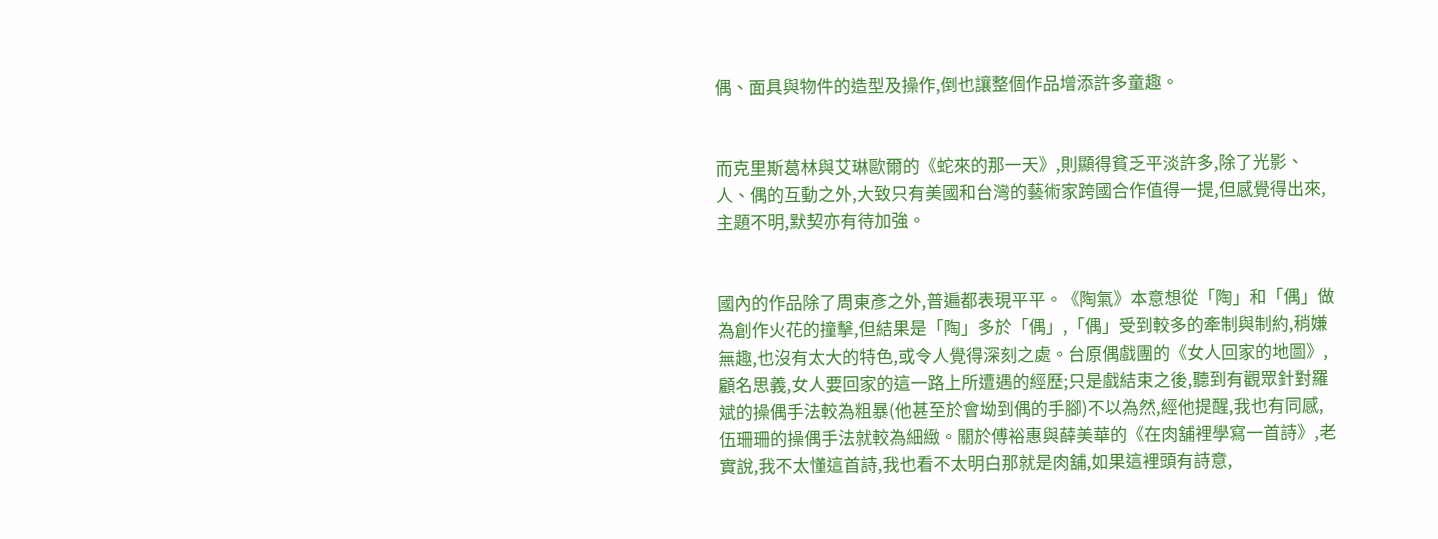偶、面具與物件的造型及操作,倒也讓整個作品增添許多童趣。


而克里斯葛林與艾琳歐爾的《蛇來的那一天》,則顯得貧乏平淡許多,除了光影、人、偶的互動之外,大致只有美國和台灣的藝術家跨國合作值得一提,但感覺得出來,主題不明,默契亦有待加強。


國內的作品除了周東彥之外,普遍都表現平平。《陶氣》本意想從「陶」和「偶」做為創作火花的撞擊,但結果是「陶」多於「偶」,「偶」受到較多的牽制與制約,稍嫌無趣,也沒有太大的特色,或令人覺得深刻之處。台原偶戲團的《女人回家的地圖》,顧名思義,女人要回家的這一路上所遭遇的經歷;只是戲結束之後,聽到有觀眾針對羅斌的操偶手法較為粗暴(他甚至於會坳到偶的手腳)不以為然,經他提醒,我也有同感,伍珊珊的操偶手法就較為細緻。關於傅裕惠與薛美華的《在肉舖裡學寫一首詩》,老實說,我不太懂這首詩,我也看不太明白那就是肉舖,如果這裡頭有詩意,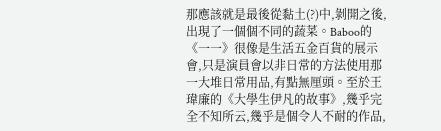那應該就是最後從黏土(?)中,剝開之後,出現了一個個不同的蔬菜。Baboo的《一一》很像是生活五金百貨的展示會,只是演員會以非日常的方法使用那一大堆日常用品,有點無厘頭。至於王瑋廉的《大學生伊凡的故事》,幾乎完全不知所云,幾乎是個令人不耐的作品,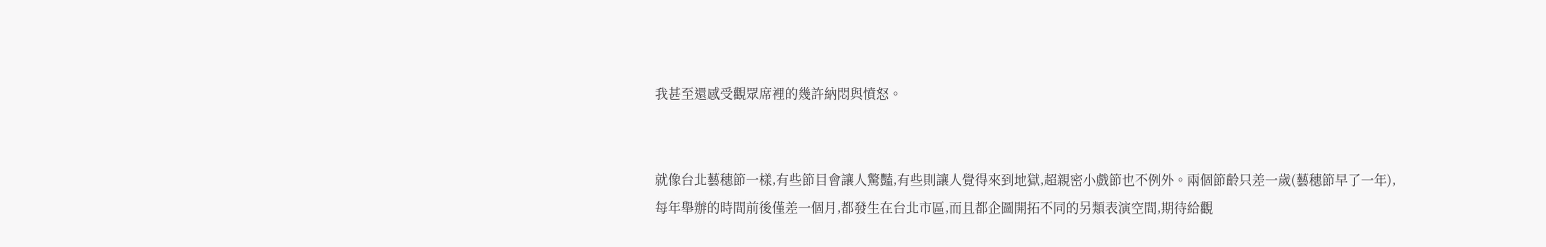我甚至還感受觀眾席裡的幾許納悶與憤怒。


就像台北藝穗節一樣,有些節目會讓人驚豔,有些則讓人覺得來到地獄,超親密小戲節也不例外。兩個節齡只差一歲(藝穗節早了一年),每年舉辦的時間前後僅差一個月,都發生在台北市區,而且都企圖開拓不同的另類表演空間,期待給觀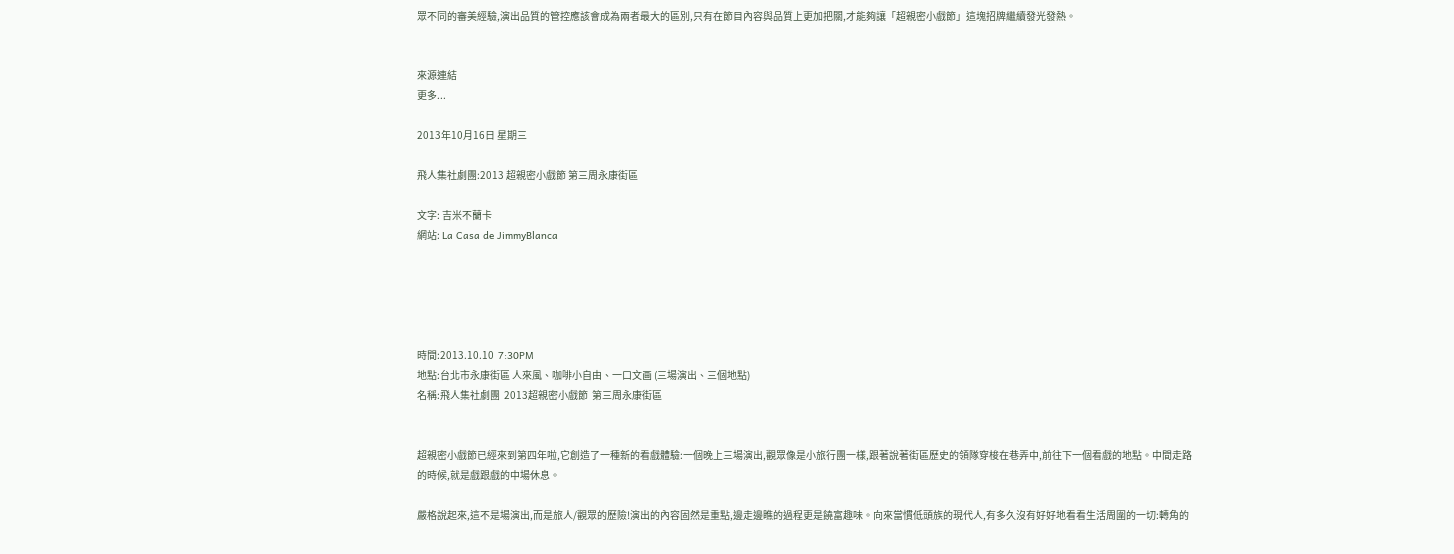眾不同的審美經驗,演出品質的管控應該會成為兩者最大的區別,只有在節目內容與品質上更加把關,才能夠讓「超親密小戲節」這塊招牌繼續發光發熱。


來源連結
更多...

2013年10月16日 星期三

飛人集社劇團:2013 超親密小戲節 第三周永康街區

文字: 吉米不蘭卡
網站: La Casa de JimmyBlanca





時間:2013.10.10  7:30PM
地點:台北市永康街區 人來風、咖啡小自由、一口文画 (三場演出、三個地點)
名稱:飛人集社劇團  2013超親密小戲節  第三周永康街區


超親密小戲節已經來到第四年啦,它創造了一種新的看戲體驗:一個晚上三場演出,觀眾像是小旅行團一樣,跟著說著街區歷史的領隊穿梭在巷弄中,前往下一個看戲的地點。中間走路的時候,就是戲跟戲的中場休息。

嚴格說起來,這不是場演出,而是旅人/觀眾的歷險!演出的內容固然是重點,邊走邊瞧的過程更是饒富趣味。向來當慣低頭族的現代人,有多久沒有好好地看看生活周圍的一切:轉角的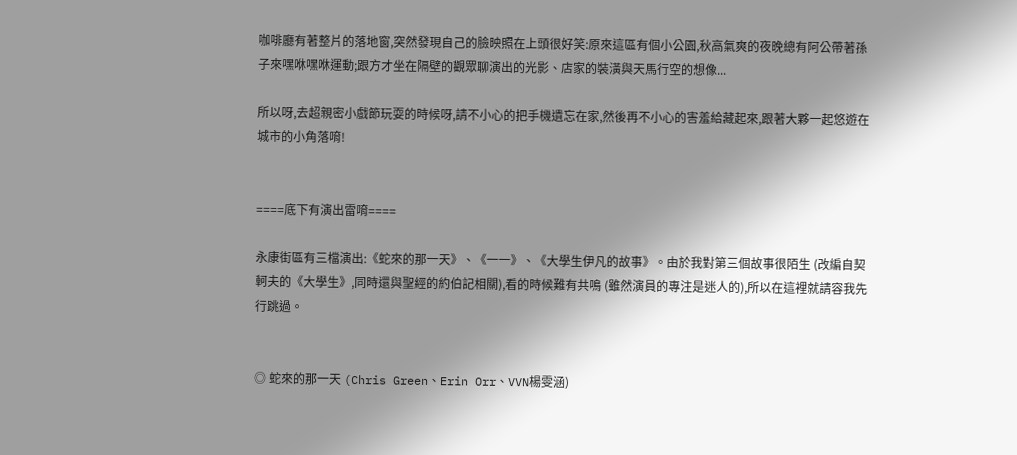咖啡廳有著整片的落地窗,突然發現自己的臉映照在上頭很好笑:原來這區有個小公園,秋高氣爽的夜晚總有阿公帶著孫子來嘿咻嘿咻運動;跟方才坐在隔壁的觀眾聊演出的光影、店家的裝潢與天馬行空的想像...

所以呀,去超親密小戲節玩耍的時候呀,請不小心的把手機遺忘在家,然後再不小心的害羞給藏起來,跟著大夥一起悠遊在城市的小角落唷!


====底下有演出雷唷====

永康街區有三檔演出:《蛇來的那一天》、《一一》、《大學生伊凡的故事》。由於我對第三個故事很陌生 (改編自契軻夫的《大學生》,同時還與聖經的約伯記相關),看的時候難有共鳴 (雖然演員的專注是迷人的),所以在這裡就請容我先行跳過。


◎ 蛇來的那一天 (Chris Green、Erin Orr、VVN楊雯涵)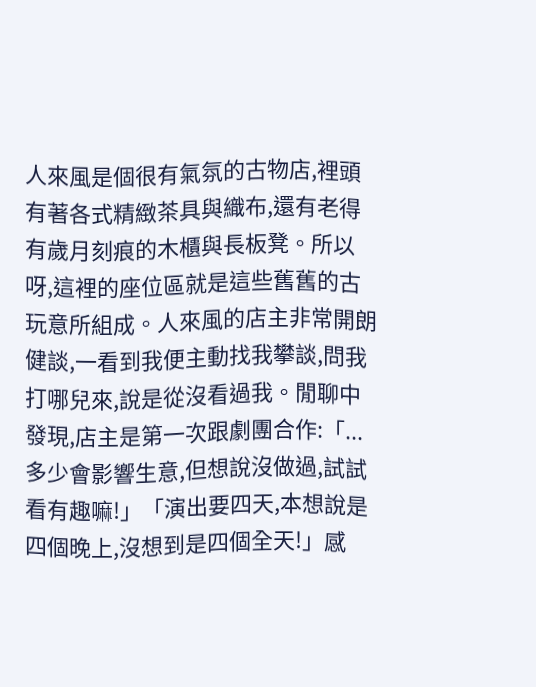人來風是個很有氣氛的古物店,裡頭有著各式精緻茶具與織布,還有老得有歲月刻痕的木櫃與長板凳。所以呀,這裡的座位區就是這些舊舊的古玩意所組成。人來風的店主非常開朗健談,一看到我便主動找我攀談,問我打哪兒來,說是從沒看過我。閒聊中發現,店主是第一次跟劇團合作:「...多少會影響生意,但想說沒做過,試試看有趣嘛!」「演出要四天,本想說是四個晚上,沒想到是四個全天!」感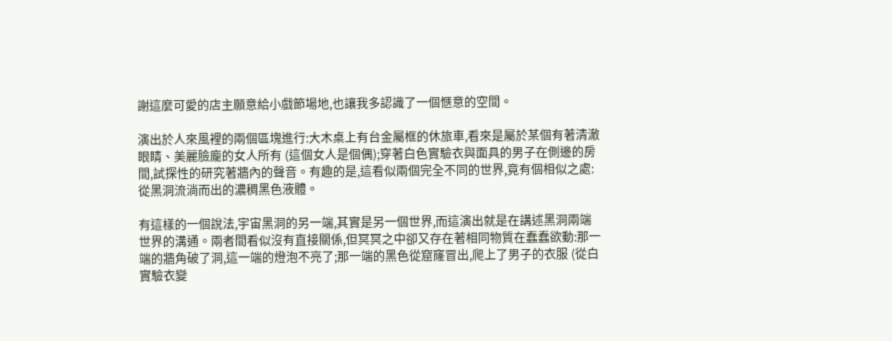謝這麼可愛的店主願意給小戲節場地,也讓我多認識了一個愜意的空間。

演出於人來風裡的兩個區塊進行:大木桌上有台金屬框的休旅車,看來是屬於某個有著清澈眼睛、美麗臉龐的女人所有 (這個女人是個偶);穿著白色實驗衣與面具的男子在側邊的房間,試探性的研究著牆內的聲音。有趣的是,這看似兩個完全不同的世界,竟有個相似之處:從黑洞流淌而出的濃稠黑色液體。

有這樣的一個說法,宇宙黑洞的另一端,其實是另一個世界,而這演出就是在講述黑洞兩端世界的溝通。兩者間看似沒有直接關係,但冥冥之中卻又存在著相同物質在蠢蠢欲動:那一端的牆角破了洞,這一端的燈泡不亮了;那一端的黑色從窟窿冒出,爬上了男子的衣服 (從白實驗衣變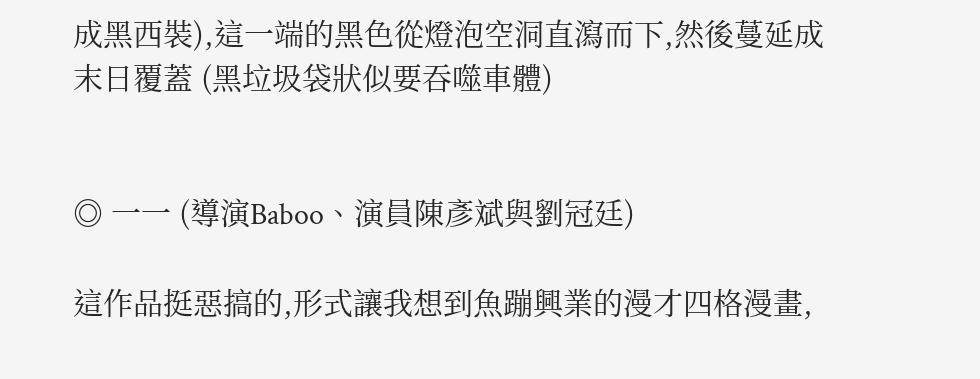成黑西裝),這一端的黑色從燈泡空洞直瀉而下,然後蔓延成末日覆蓋 (黑垃圾袋狀似要吞噬車體)


◎ 一一 (導演Baboo、演員陳彥斌與劉冠廷)

這作品挺惡搞的,形式讓我想到魚蹦興業的漫才四格漫畫,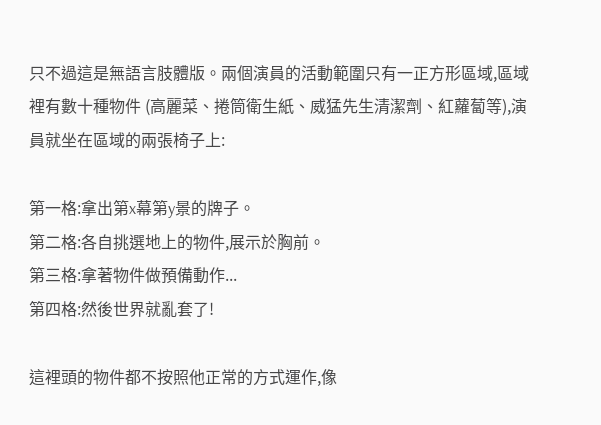只不過這是無語言肢體版。兩個演員的活動範圍只有一正方形區域,區域裡有數十種物件 (高麗菜、捲筒衛生紙、威猛先生清潔劑、紅蘿蔔等),演員就坐在區域的兩張椅子上:

第一格:拿出第x幕第y景的牌子。
第二格:各自挑選地上的物件,展示於胸前。
第三格:拿著物件做預備動作...
第四格:然後世界就亂套了!

這裡頭的物件都不按照他正常的方式運作,像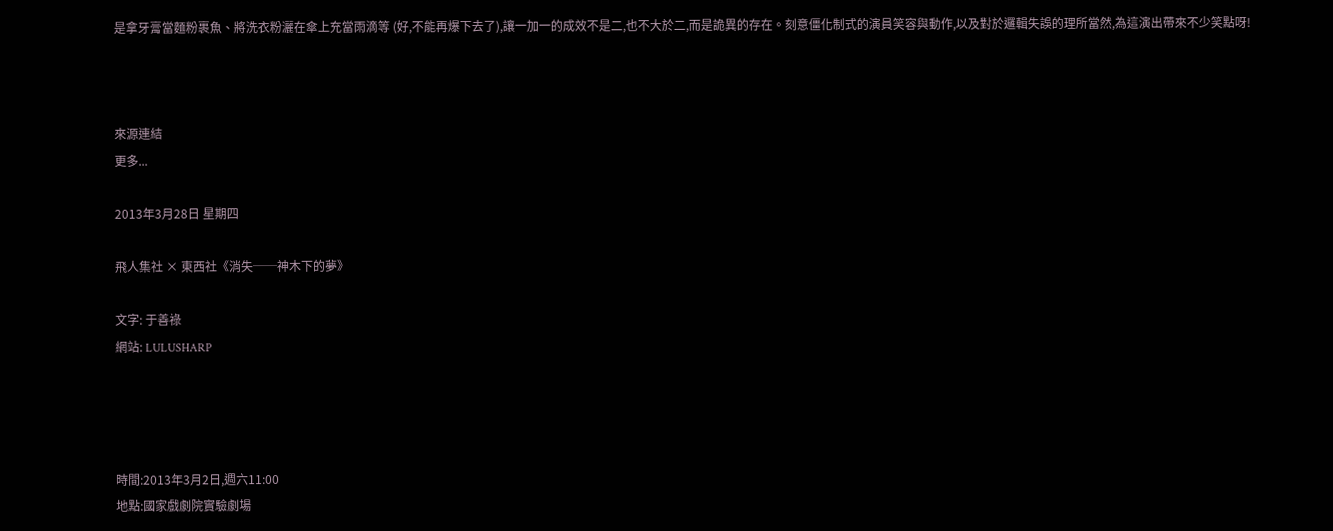是拿牙膏當麵粉裹魚、將洗衣粉灑在傘上充當雨滴等 (好,不能再爆下去了),讓一加一的成效不是二,也不大於二,而是詭異的存在。刻意僵化制式的演員笑容與動作,以及對於邏輯失誤的理所當然,為這演出帶來不少笑點呀!



來源連結
更多...

2013年3月28日 星期四

飛人集社 × 東西社《消失──神木下的夢》

文字: 于善祿
網站: LULUSHARP




時間:2013年3月2日,週六11:00
地點:國家戲劇院實驗劇場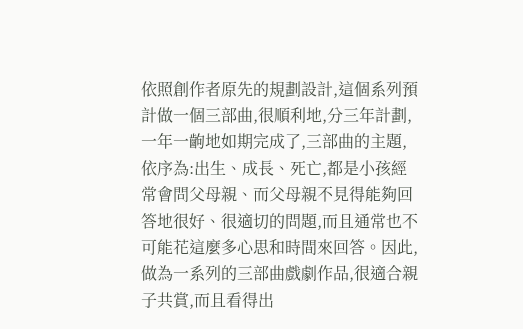依照創作者原先的規劃設計,這個系列預計做一個三部曲,很順利地,分三年計劃,一年一齣地如期完成了,三部曲的主題,依序為:出生、成長、死亡,都是小孩經常會問父母親、而父母親不見得能夠回答地很好、很適切的問題,而且通常也不可能花這麼多心思和時間來回答。因此,做為一系列的三部曲戲劇作品,很適合親子共賞,而且看得出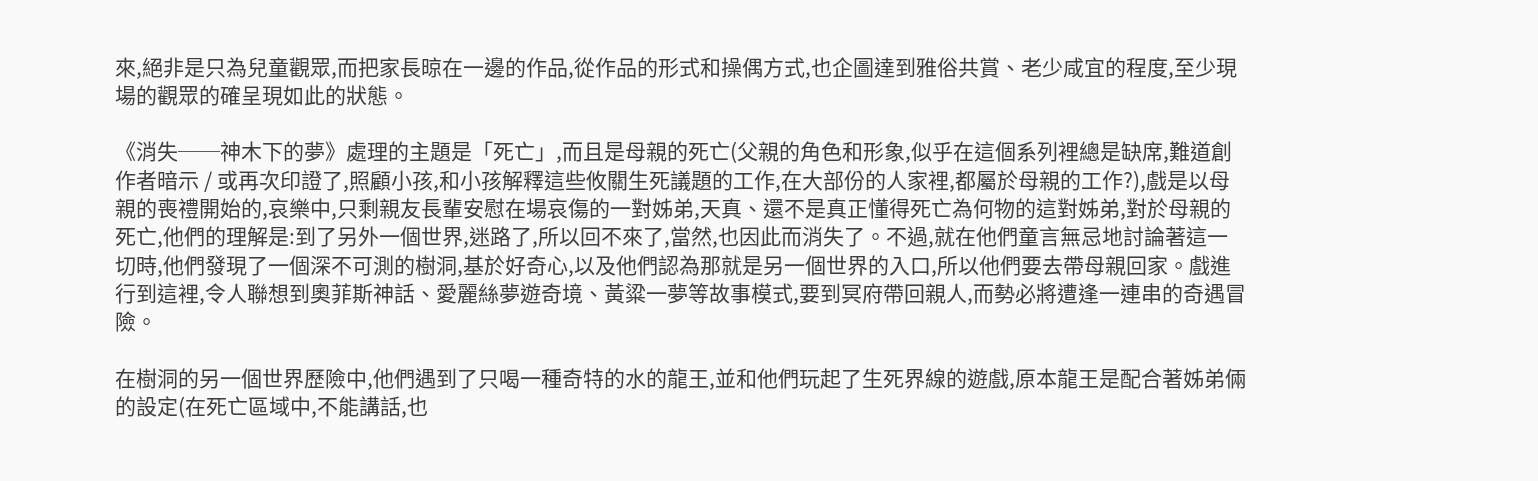來,絕非是只為兒童觀眾,而把家長晾在一邊的作品,從作品的形式和操偶方式,也企圖達到雅俗共賞、老少咸宜的程度,至少現場的觀眾的確呈現如此的狀態。

《消失──神木下的夢》處理的主題是「死亡」,而且是母親的死亡(父親的角色和形象,似乎在這個系列裡總是缺席,難道創作者暗示 / 或再次印證了,照顧小孩,和小孩解釋這些攸關生死議題的工作,在大部份的人家裡,都屬於母親的工作?),戲是以母親的喪禮開始的,哀樂中,只剩親友長輩安慰在場哀傷的一對姊弟,天真、還不是真正懂得死亡為何物的這對姊弟,對於母親的死亡,他們的理解是:到了另外一個世界,迷路了,所以回不來了,當然,也因此而消失了。不過,就在他們童言無忌地討論著這一切時,他們發現了一個深不可測的樹洞,基於好奇心,以及他們認為那就是另一個世界的入口,所以他們要去帶母親回家。戲進行到這裡,令人聯想到奧菲斯神話、愛麗絲夢遊奇境、黃粱一夢等故事模式,要到冥府帶回親人,而勢必將遭逢一連串的奇遇冒險。

在樹洞的另一個世界歷險中,他們遇到了只喝一種奇特的水的龍王,並和他們玩起了生死界線的遊戲,原本龍王是配合著姊弟倆的設定(在死亡區域中,不能講話,也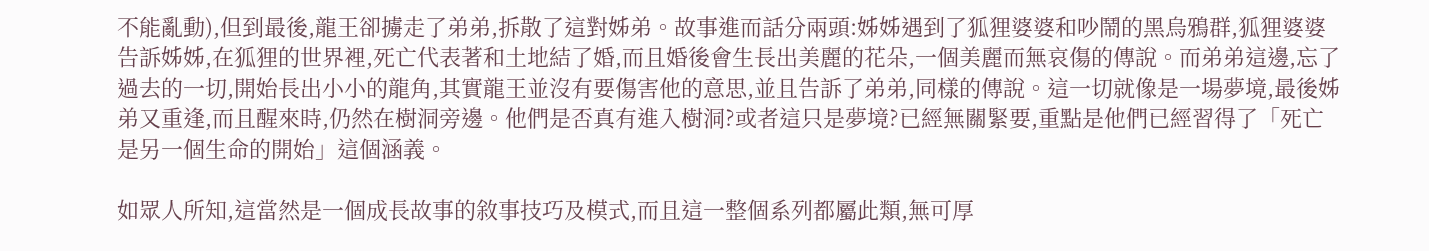不能亂動),但到最後,龍王卻擄走了弟弟,拆散了這對姊弟。故事進而話分兩頭:姊姊遇到了狐狸婆婆和吵鬧的黑烏鴉群,狐狸婆婆告訴姊姊,在狐狸的世界裡,死亡代表著和土地結了婚,而且婚後會生長出美麗的花朵,一個美麗而無哀傷的傳說。而弟弟這邊,忘了過去的一切,開始長出小小的龍角,其實龍王並沒有要傷害他的意思,並且告訴了弟弟,同樣的傳說。這一切就像是一場夢境,最後姊弟又重逢,而且醒來時,仍然在樹洞旁邊。他們是否真有進入樹洞?或者這只是夢境?已經無關緊要,重點是他們已經習得了「死亡是另一個生命的開始」這個涵義。

如眾人所知,這當然是一個成長故事的敘事技巧及模式,而且這一整個系列都屬此類,無可厚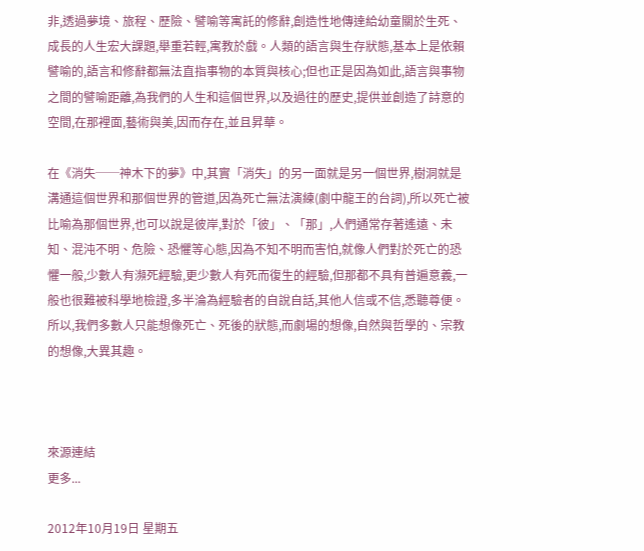非,透過夢境、旅程、歷險、譬喻等寓託的修辭,創造性地傳達給幼童關於生死、成長的人生宏大課題,舉重若輕,寓教於戲。人類的語言與生存狀態,基本上是依賴譬喻的,語言和修辭都無法直指事物的本質與核心;但也正是因為如此,語言與事物之間的譬喻距離,為我們的人生和這個世界,以及過往的歷史,提供並創造了詩意的空間,在那裡面,藝術與美,因而存在,並且昇華。

在《消失──神木下的夢》中,其實「消失」的另一面就是另一個世界,樹洞就是溝通這個世界和那個世界的管道,因為死亡無法演練(劇中龍王的台詞),所以死亡被比喻為那個世界,也可以說是彼岸,對於「彼」、「那」,人們通常存著遙遠、未知、混沌不明、危險、恐懼等心態,因為不知不明而害怕,就像人們對於死亡的恐懼一般,少數人有瀕死經驗,更少數人有死而復生的經驗,但那都不具有普遍意義,一般也很難被科學地檢證,多半淪為經驗者的自說自話,其他人信或不信,悉聽尊便。所以,我們多數人只能想像死亡、死後的狀態,而劇場的想像,自然與哲學的、宗教的想像,大異其趣。



來源連結
更多...

2012年10月19日 星期五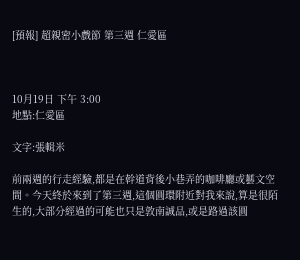[預報] 超親密小戲節 第三週 仁愛區



10月19日 下午 3:00
地點:仁愛區

文字:張輯米

前兩週的行走經驗,都是在幹道背後小巷弄的咖啡廳或藝文空間。今天終於來到了第三週,這個圓環附近對我來說,算是很陌生的,大部分經過的可能也只是敦南誠品,或是路過該圓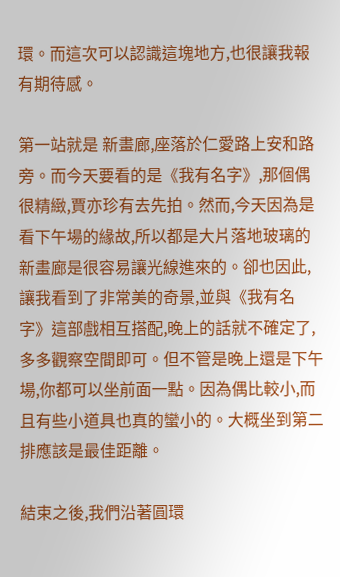環。而這次可以認識這塊地方,也很讓我報有期待感。

第一站就是 新畫廊,座落於仁愛路上安和路旁。而今天要看的是《我有名字》,那個偶很精緻,賈亦珍有去先拍。然而,今天因為是看下午場的緣故,所以都是大片落地玻璃的新畫廊是很容易讓光線進來的。卻也因此,讓我看到了非常美的奇景,並與《我有名字》這部戲相互搭配,晚上的話就不確定了,多多觀察空間即可。但不管是晚上還是下午場,你都可以坐前面一點。因為偶比較小,而且有些小道具也真的蠻小的。大概坐到第二排應該是最佳距離。

結束之後,我們沿著圓環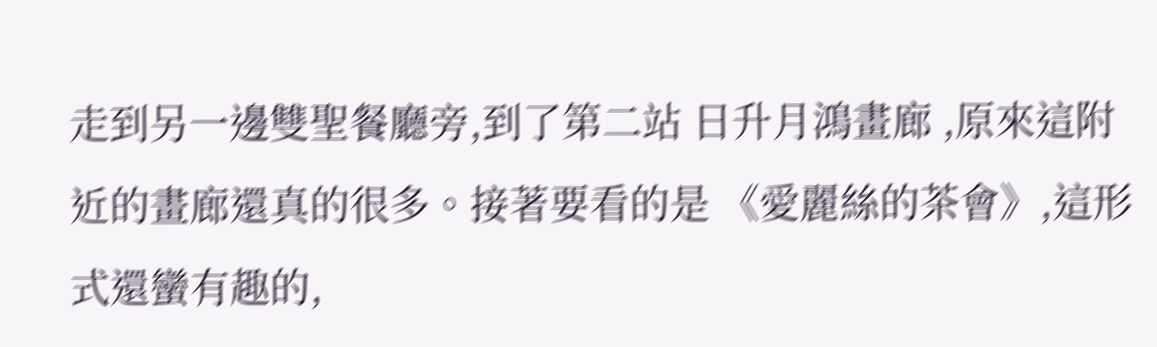走到另一邊雙聖餐廳旁,到了第二站 日升月鴻畫廊 ,原來這附近的畫廊還真的很多。接著要看的是 《愛麗絲的茶會》,這形式還蠻有趣的,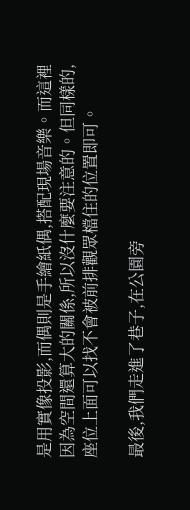是用實像投影,而偶則是手繪紙偶,搭配現場音樂。而這裡因為空間還算大的關係,所以沒什麼要注意的。但同樣的,座位上面可以找不會被前排觀眾檔住的位置即可。

最後,我們走進了巷子,在公園旁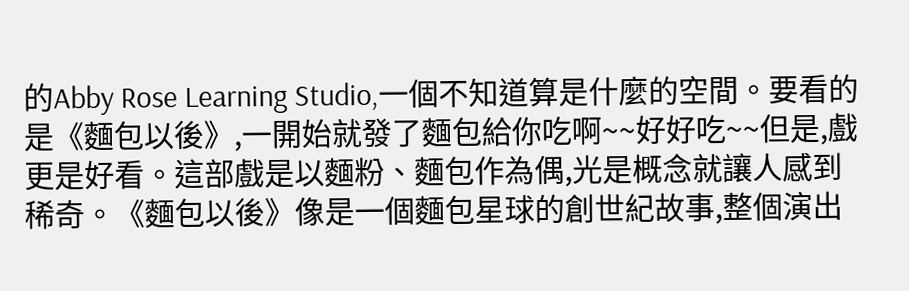的Abby Rose Learning Studio,一個不知道算是什麼的空間。要看的是《麵包以後》,一開始就發了麵包給你吃啊~~好好吃~~但是,戲更是好看。這部戲是以麵粉、麵包作為偶,光是概念就讓人感到稀奇。《麵包以後》像是一個麵包星球的創世紀故事,整個演出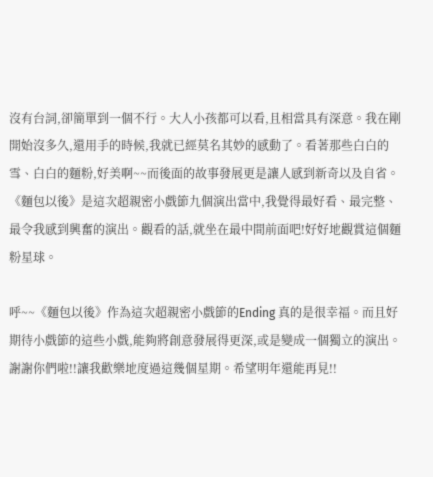沒有台詞,卻簡單到一個不行。大人小孩都可以看,且相當具有深意。我在剛開始沒多久,還用手的時候,我就已經莫名其妙的感動了。看著那些白白的雪、白白的麵粉,好美啊~~而後面的故事發展更是讓人感到新奇以及自省。《麵包以後》是這次超親密小戲節九個演出當中,我覺得最好看、最完整、最令我感到興奮的演出。觀看的話,就坐在最中間前面吧!好好地觀賞這個麵粉星球。

呼~~《麵包以後》作為這次超親密小戲節的Ending 真的是很幸福。而且好期待小戲節的這些小戲,能夠將創意發展得更深,或是變成一個獨立的演出。謝謝你們啦!!讓我歡樂地度過這幾個星期。希望明年還能再見!!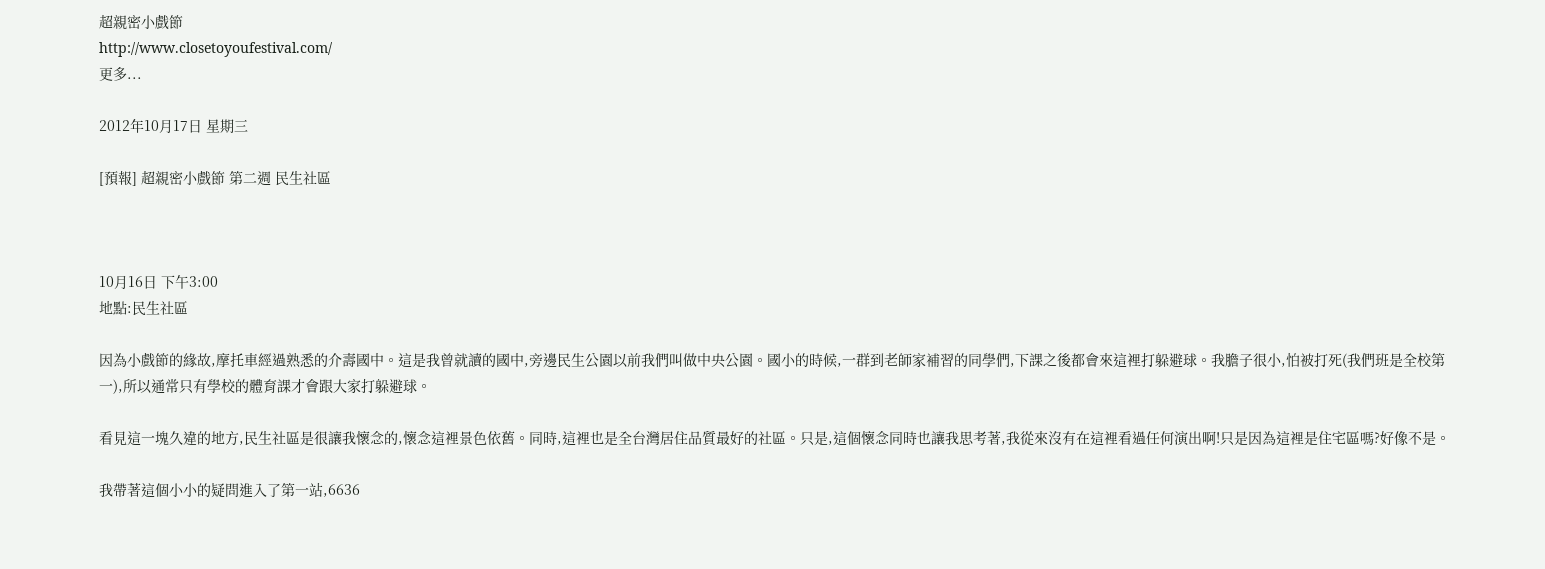超親密小戲節
http://www.closetoyoufestival.com/
更多...

2012年10月17日 星期三

[預報] 超親密小戲節 第二週 民生社區



10月16日 下午3:00
地點:民生社區

因為小戲節的緣故,摩托車經過熟悉的介壽國中。這是我曾就讀的國中,旁邊民生公園以前我們叫做中央公園。國小的時候,一群到老師家補習的同學們,下課之後都會來這裡打躲避球。我膽子很小,怕被打死(我們班是全校第一),所以通常只有學校的體育課才會跟大家打躲避球。

看見這一塊久違的地方,民生社區是很讓我懷念的,懷念這裡景色依舊。同時,這裡也是全台灣居住品質最好的社區。只是,這個懷念同時也讓我思考著,我從來沒有在這裡看過任何演出啊!只是因為這裡是住宅區嗎?好像不是。

我帶著這個小小的疑問進入了第一站,6636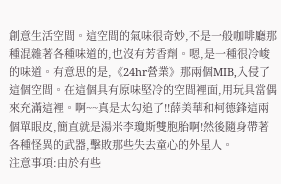創意生活空間。這空間的氣味很奇妙,不是一般咖啡廳那種混雜著各種味道的,也沒有芳香劑。嗯,是一種很冷峻的味道。有意思的是,《24hr營業》那兩個MIB,入侵了這個空間。在這個具有原味堅冷的空間裡面,用玩具當偶來充滿這裡。啊~~真是太勾追了!!薛美華和柯德鋒這兩個單眼皮,簡直就是湯米李瓊斯雙胞胎啊!然後隨身帶著各種怪異的武器,擊敗那些失去童心的外星人。
注意事項:由於有些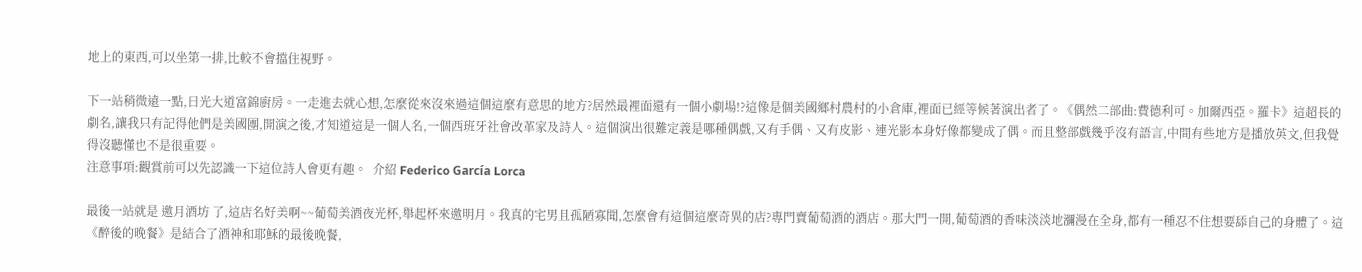地上的東西,可以坐第一排,比較不會擋住視野。

下一站稍微遠一點,日光大道富錦廚房。一走進去就心想,怎麼從來沒來過這個這麼有意思的地方?居然最裡面還有一個小劇場!?這像是個美國鄉村農村的小倉庫,裡面已經等候著演出者了。《偶然二部曲:費德利可。加爾西亞。羅卡》這超長的劇名,讓我只有記得他們是美國團,開演之後,才知道這是一個人名,一個西班牙社會改革家及詩人。這個演出很難定義是哪種偶戲,又有手偶、又有皮影、連光影本身好像都變成了偶。而且整部戲幾乎沒有語言,中間有些地方是播放英文,但我覺得沒聽懂也不是很重要。
注意事項:觀賞前可以先認識一下這位詩人會更有趣。  介紹 Federico García Lorca

最後一站就是 邀月酒坊 了,這店名好美啊~~葡萄美酒夜光杯,舉起杯來邀明月。我真的宅男且孤陋寡聞,怎麼會有這個這麼奇異的店?專門賣葡萄酒的酒店。那大門一開,葡萄酒的香味淡淡地瀰漫在全身,都有一種忍不住想要舔自己的身體了。這《醉後的晚餐》是結合了酒神和耶穌的最後晚餐,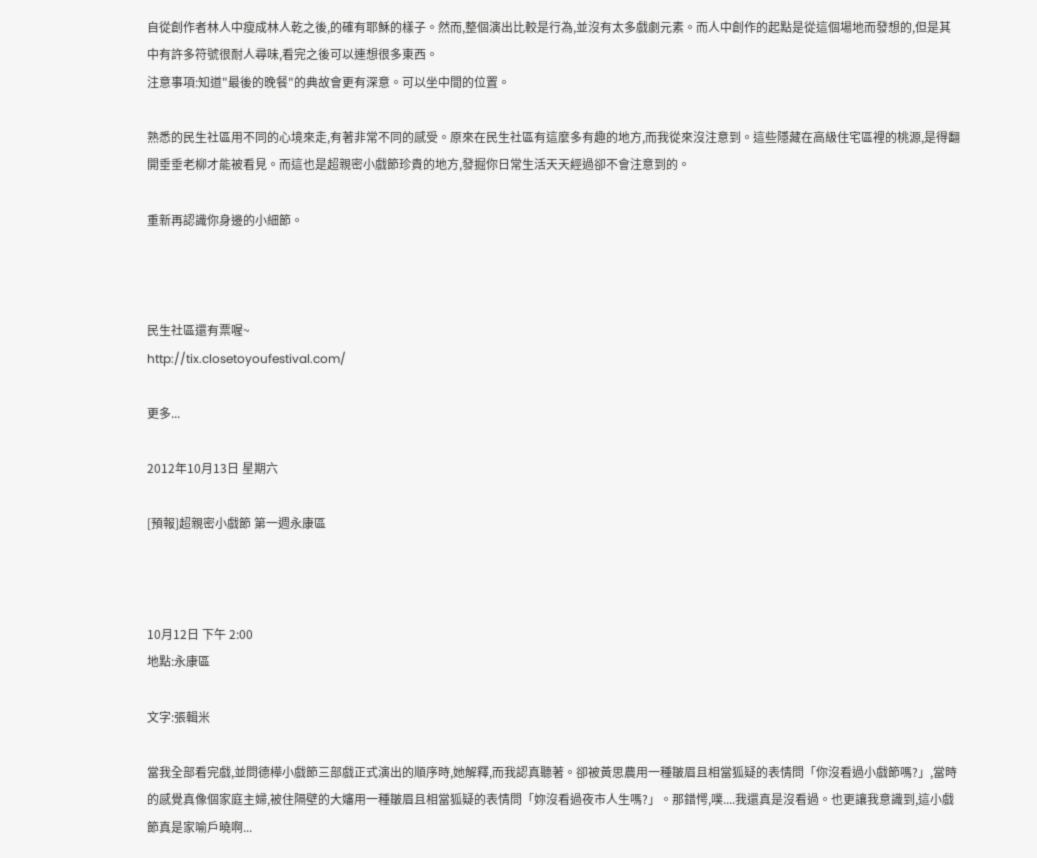自從創作者林人中瘦成林人乾之後,的確有耶穌的樣子。然而,整個演出比較是行為,並沒有太多戲劇元素。而人中創作的起點是從這個場地而發想的,但是其中有許多符號很耐人尋味,看完之後可以連想很多東西。
注意事項:知道"最後的晚餐"的典故會更有深意。可以坐中間的位置。

熟悉的民生社區用不同的心境來走,有著非常不同的感受。原來在民生社區有這麼多有趣的地方,而我從來沒注意到。這些隱藏在高級住宅區裡的桃源,是得翻開垂垂老柳才能被看見。而這也是超親密小戲節珍貴的地方,發掘你日常生活天天經過卻不會注意到的。

重新再認識你身邊的小細節。



民生社區還有票喔~
http://tix.closetoyoufestival.com/

更多...

2012年10月13日 星期六

[預報]超親密小戲節 第一週永康區



10月12日 下午 2:00
地點:永康區

文字:張輯米

當我全部看完戲,並問德樺小戲節三部戲正式演出的順序時,她解釋,而我認真聽著。卻被黃思農用一種皺眉且相當狐疑的表情問「你沒看過小戲節嗎?」,當時的感覺真像個家庭主婦,被住隔壁的大嬸用一種皺眉且相當狐疑的表情問「妳沒看過夜市人生嗎?」。那錯愕,噗....我還真是沒看過。也更讓我意識到,這小戲節真是家喻戶曉啊...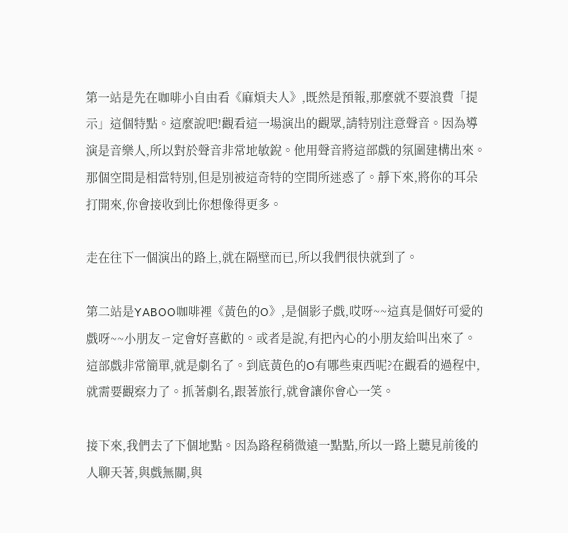第一站是先在咖啡小自由看《麻煩夫人》,既然是預報,那麼就不要浪費「提示」這個特點。這麼說吧!觀看這一場演出的觀眾,請特別注意聲音。因為導演是音樂人,所以對於聲音非常地敏銳。他用聲音將這部戲的氛圍建構出來。那個空間是相當特別,但是別被這奇特的空間所迷惑了。靜下來,將你的耳朵打開來,你會接收到比你想像得更多。

走在往下一個演出的路上,就在隔壁而已,所以我們很快就到了。

第二站是YABOO咖啡裡《黃色的O》,是個影子戲,哎呀~~這真是個好可愛的戲呀~~小朋友ㄧ定會好喜歡的。或者是說,有把內心的小朋友給叫出來了。這部戲非常簡單,就是劇名了。到底黃色的O有哪些東西呢?在觀看的過程中,就需要觀察力了。抓著劇名,跟著旅行,就會讓你會心一笑。

接下來,我們去了下個地點。因為路程稍微遠一點點,所以一路上聽見前後的人聊天著,與戲無關,與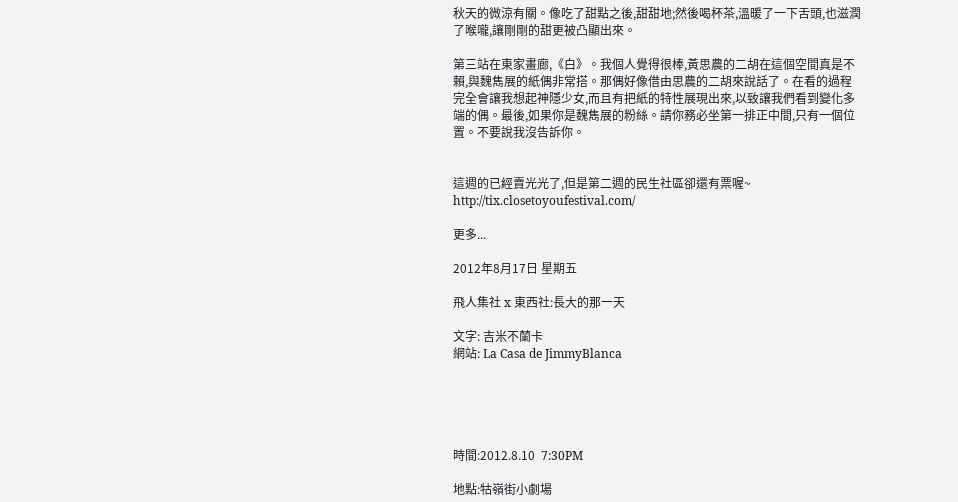秋天的微涼有關。像吃了甜點之後,甜甜地;然後喝杯茶,溫暖了一下舌頭,也滋潤了喉嚨,讓剛剛的甜更被凸顯出來。

第三站在東家畫廊,《白》。我個人覺得很棒,黃思農的二胡在這個空間真是不賴,與魏雋展的紙偶非常搭。那偶好像借由思農的二胡來說話了。在看的過程完全會讓我想起神隱少女,而且有把紙的特性展現出來,以致讓我們看到變化多端的偶。最後,如果你是魏雋展的粉絲。請你務必坐第一排正中間,只有一個位置。不要說我沒告訴你。


這週的已經賣光光了,但是第二週的民生社區卻還有票喔~
http://tix.closetoyoufestival.com/

更多...

2012年8月17日 星期五

飛人集社 x 東西社:長大的那一天

文字: 吉米不蘭卡
網站: La Casa de JimmyBlanca





時間:2012.8.10  7:30PM

地點:牯嶺街小劇場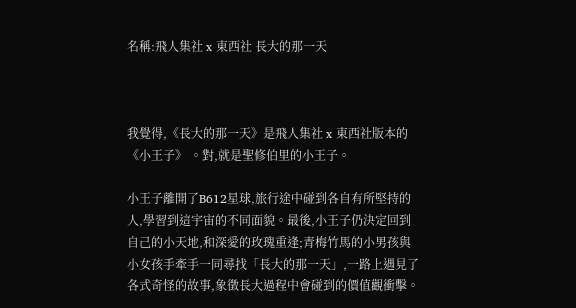名稱:飛人集社 x 東西社 長大的那一天



我覺得,《長大的那一天》是飛人集社 x 東西社版本的《小王子》 。對,就是聖修伯里的小王子。

小王子離開了B612星球,旅行途中碰到各自有所堅持的人,學習到這宇宙的不同面貌。最後,小王子仍決定回到自己的小天地,和深愛的玫瑰重逢;青梅竹馬的小男孩與小女孩手牽手一同尋找「長大的那一天」,一路上遇見了各式奇怪的故事,象徵長大過程中會碰到的價值觀衝擊。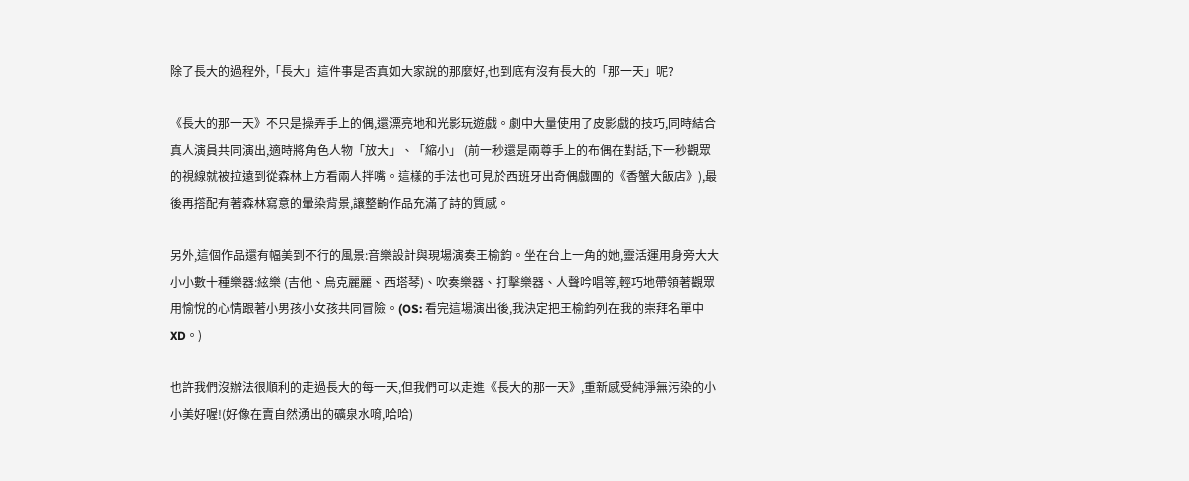除了長大的過程外,「長大」這件事是否真如大家說的那麼好,也到底有沒有長大的「那一天」呢?

《長大的那一天》不只是操弄手上的偶,還漂亮地和光影玩遊戲。劇中大量使用了皮影戲的技巧,同時結合真人演員共同演出,適時將角色人物「放大」、「縮小」 (前一秒還是兩尊手上的布偶在對話,下一秒觀眾的視線就被拉遠到從森林上方看兩人拌嘴。這樣的手法也可見於西班牙出奇偶戲團的《香蟹大飯店》),最後再撘配有著森林寫意的暈染背景,讓整齣作品充滿了詩的質感。

另外,這個作品還有幅美到不行的風景:音樂設計與現場演奏王榆鈞。坐在台上一角的她,靈活運用身旁大大小小數十種樂器:絃樂 (吉他、烏克麗麗、西塔琴)、吹奏樂器、打擊樂器、人聲吟唱等,輕巧地帶領著觀眾用愉悅的心情跟著小男孩小女孩共同冒險。(OS: 看完這場演出後,我決定把王榆鈞列在我的崇拜名單中 XD。)

也許我們沒辦法很順利的走過長大的每一天,但我們可以走進《長大的那一天》,重新感受純淨無污染的小小美好喔!(好像在賣自然湧出的礦泉水唷,哈哈)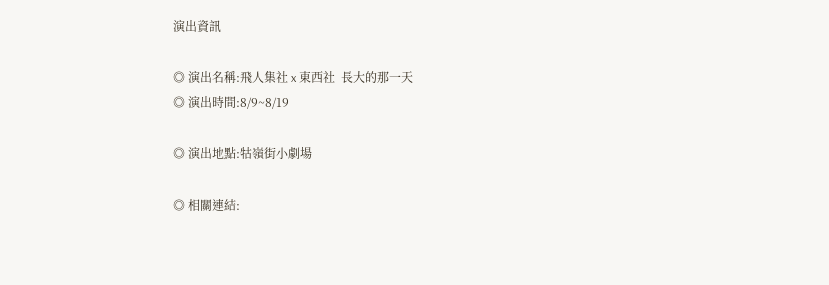演出資訊

◎ 演出名稱:飛人集社 x 東西社  長大的那一天
◎ 演出時間:8/9~8/19

◎ 演出地點:牯嶺街小劇場

◎ 相關連結: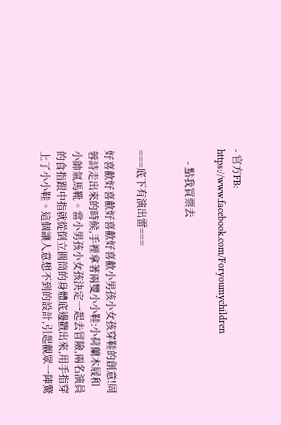- 官方FB:
https://www.facebook.com/Foryoumychildren

    - 點我買票去


===底下有演出雷===

好喜歡好喜歡好喜歡好喜歡小男孩小女孩穿鞋的創意!周蓉詩走出來的時候,手裡拿著兩雙小小鞋:小荷蘭木屐和小帥氣馬靴。當小男孩小女孩決定一起去冒險,兩名演員的食指跟中指就從倒立圓筒的身體底邊戳出來,用手指穿上了小小鞋。這個讓人意想不到的設計,引起觀眾一陣驚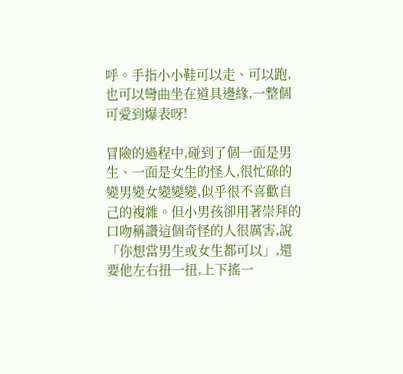呼。手指小小鞋可以走、可以跑,也可以彎曲坐在道具邊緣,一整個可愛到爆表呀!

冒險的過程中,碰到了個一面是男生、一面是女生的怪人,很忙碌的變男變女變變變,似乎很不喜歡自己的複雜。但小男孩卻用著崇拜的口吻稱讚這個奇怪的人很厲害,說「你想當男生或女生都可以」,還要他左右扭一扭,上下搖一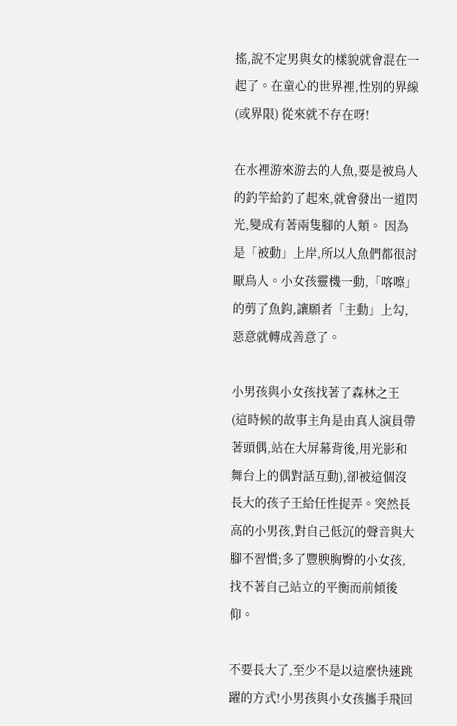搖,說不定男與女的樣貌就會混在一起了。在童心的世界裡,性別的界線 (或界限) 從來就不存在呀!

在水裡游來游去的人魚,要是被鳥人的釣竿給釣了起來,就會發出一道閃光,變成有著兩隻腳的人類。 因為是「被動」上岸,所以人魚們都很討厭鳥人。小女孩靈機一動,「喀嚓」的剪了魚鈎,讓願者「主動」上勾,惡意就轉成善意了。

小男孩與小女孩找著了森林之王 (這時候的故事主角是由真人演員帶著頭偶,站在大屏幕背後,用光影和舞台上的偶對話互動),卻被這個沒長大的孩子王給任性捉弄。突然長高的小男孩,對自己低沉的聲音與大腳不習慣;多了豐腴胸臀的小女孩,找不著自己站立的平衡而前傾後仰。

不要長大了,至少不是以這麼快速跳躍的方式!小男孩與小女孩攜手飛回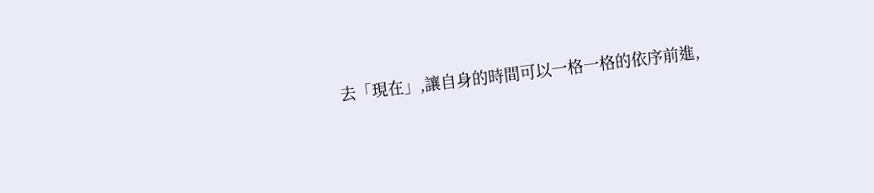去「現在」,讓自身的時間可以一格一格的依序前進,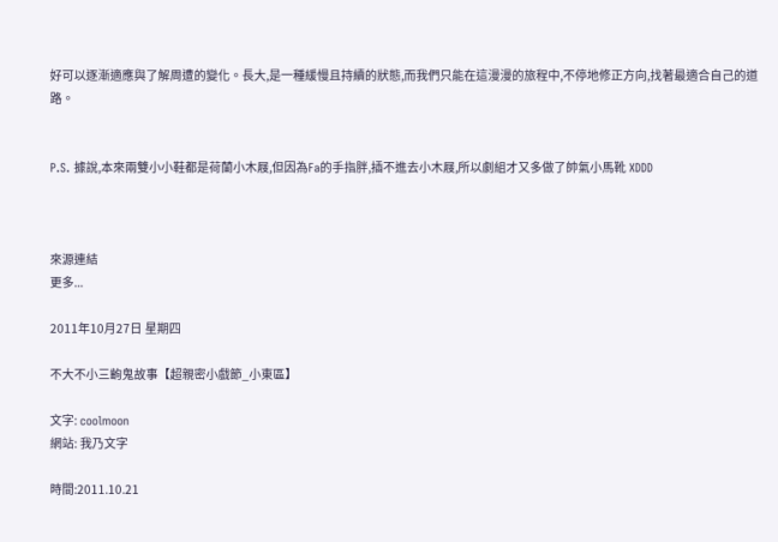好可以逐漸適應與了解周遭的變化。長大,是一種緩慢且持續的狀態,而我們只能在這漫漫的旅程中,不停地修正方向,找著最適合自己的道路。


P.S. 據說,本來兩雙小小鞋都是荷蘭小木屐,但因為Fa的手指胖,插不進去小木屐,所以劇組才又多做了帥氣小馬靴 XDDD



來源連結
更多...

2011年10月27日 星期四

不大不小三齣鬼故事【超親密小戲節_小東區】

文字: coolmoon
網站: 我乃文字

時間:2011.10.21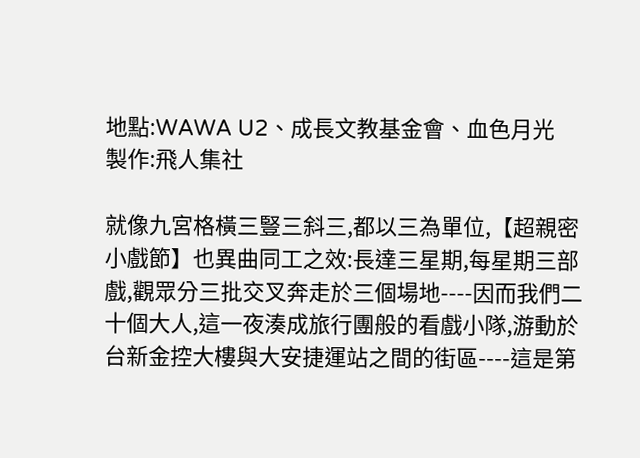地點:WAWA U2、成長文教基金會、血色月光
製作:飛人集社

就像九宮格橫三豎三斜三,都以三為單位,【超親密小戲節】也異曲同工之效:長達三星期,每星期三部戲,觀眾分三批交叉奔走於三個場地----因而我們二十個大人,這一夜湊成旅行團般的看戲小隊,游動於台新金控大樓與大安捷運站之間的街區----這是第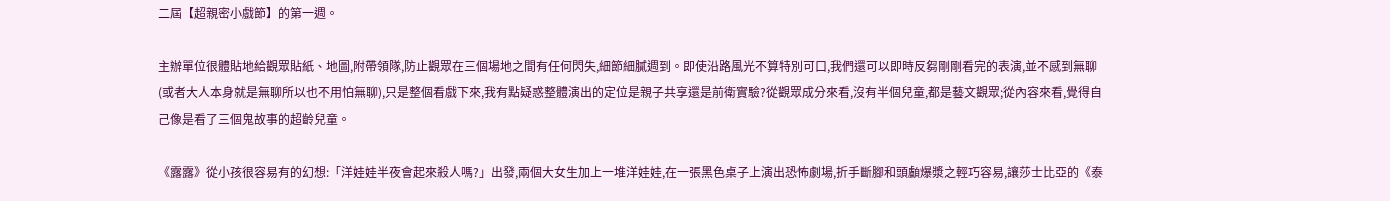二屆【超親密小戲節】的第一週。

主辦單位很體貼地給觀眾貼紙、地圖,附帶領隊,防止觀眾在三個場地之間有任何閃失,細節細膩週到。即使沿路風光不算特別可口,我們還可以即時反芻剛剛看完的表演,並不感到無聊(或者大人本身就是無聊所以也不用怕無聊),只是整個看戲下來,我有點疑惑整體演出的定位是親子共享還是前衛實驗?從觀眾成分來看,沒有半個兒童,都是藝文觀眾;從內容來看,覺得自己像是看了三個鬼故事的超齡兒童。

《露露》從小孩很容易有的幻想:「洋娃娃半夜會起來殺人嗎?」出發,兩個大女生加上一堆洋娃娃,在一張黑色桌子上演出恐怖劇場,折手斷腳和頭顱爆漿之輕巧容易,讓莎士比亞的《泰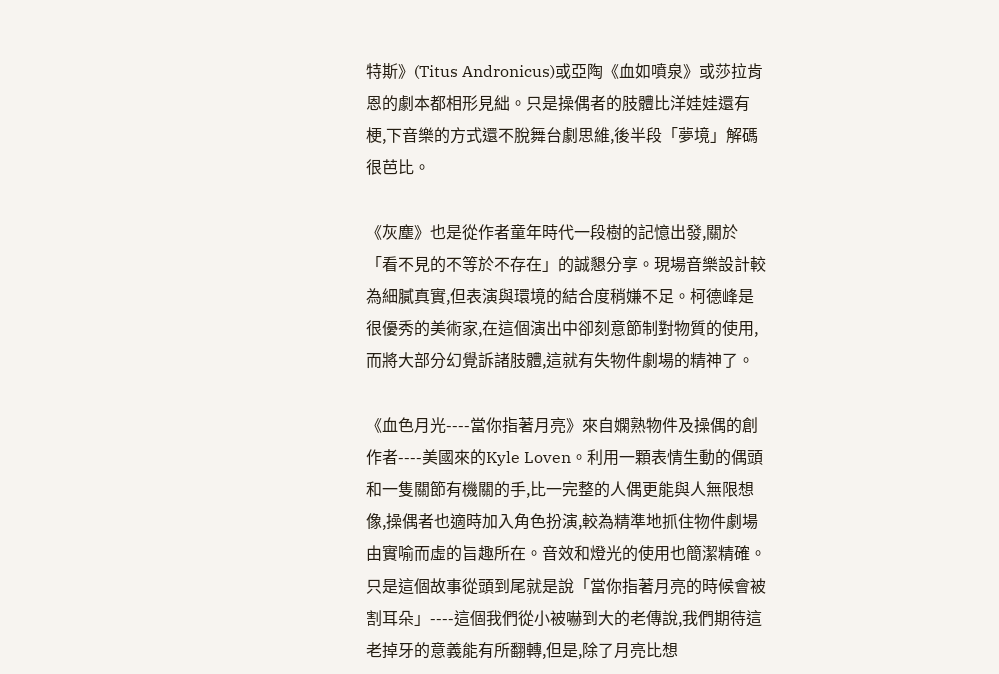特斯》(Titus Andronicus)或亞陶《血如噴泉》或莎拉肯恩的劇本都相形見絀。只是操偶者的肢體比洋娃娃還有梗,下音樂的方式還不脫舞台劇思維,後半段「夢境」解碼很芭比。

《灰塵》也是從作者童年時代一段樹的記憶出發,關於「看不見的不等於不存在」的誠懇分享。現場音樂設計較為細膩真實,但表演與環境的結合度稍嫌不足。柯德峰是很優秀的美術家,在這個演出中卻刻意節制對物質的使用,而將大部分幻覺訴諸肢體,這就有失物件劇場的精神了。

《血色月光----當你指著月亮》來自嫻熟物件及操偶的創作者----美國來的Kyle Loven。利用一顆表情生動的偶頭和一隻關節有機關的手,比一完整的人偶更能與人無限想像,操偶者也適時加入角色扮演,較為精準地抓住物件劇場由實喻而虛的旨趣所在。音效和燈光的使用也簡潔精確。只是這個故事從頭到尾就是說「當你指著月亮的時候會被割耳朵」----這個我們從小被嚇到大的老傳說,我們期待這老掉牙的意義能有所翻轉,但是,除了月亮比想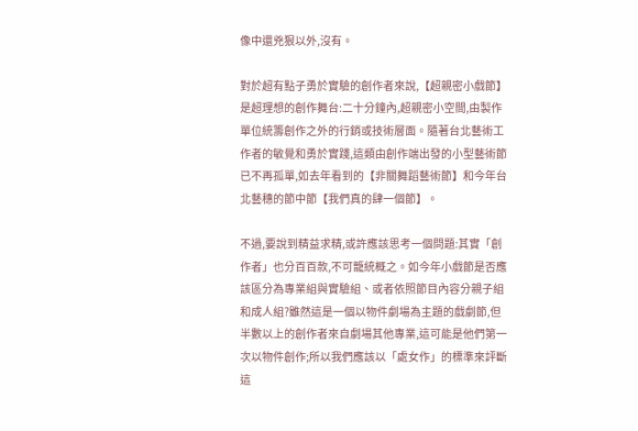像中還兇狠以外,沒有。

對於超有點子勇於實驗的創作者來說,【超親密小戲節】是超理想的創作舞台:二十分鐘內,超親密小空間,由製作單位統籌創作之外的行銷或技術層面。隨著台北藝術工作者的敏覺和勇於實踐,這類由創作端出發的小型藝術節已不再孤單,如去年看到的【非關舞蹈藝術節】和今年台北藝穗的節中節【我們真的肆一個節】。

不過,要說到精益求精,或許應該思考一個問題:其實「創作者」也分百百款,不可籠統概之。如今年小戲節是否應該區分為專業組與實驗組、或者依照節目內容分親子組和成人組?雖然這是一個以物件劇場為主題的戲劇節,但半數以上的創作者來自劇場其他專業,這可能是他們第一次以物件創作;所以我們應該以「處女作」的標準來評斷這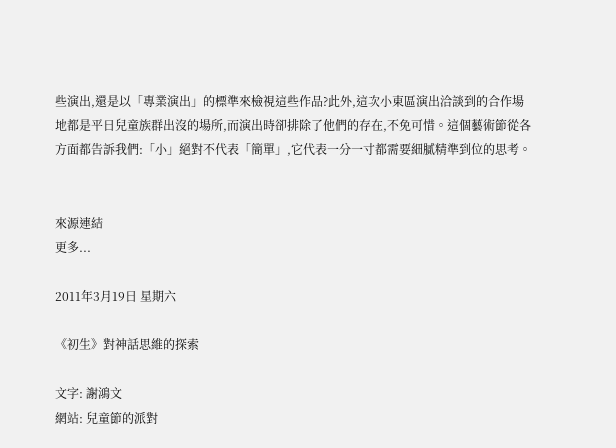些演出,還是以「專業演出」的標準來檢視這些作品?此外,這次小東區演出洽談到的合作場地都是平日兒童族群出沒的場所,而演出時卻排除了他們的存在,不免可惜。這個藝術節從各方面都告訴我們:「小」絕對不代表「簡單」,它代表一分一寸都需要細膩精準到位的思考。


來源連結
更多...

2011年3月19日 星期六

《初生》對神話思維的探索

文字: 謝鴻文
網站: 兒童節的派對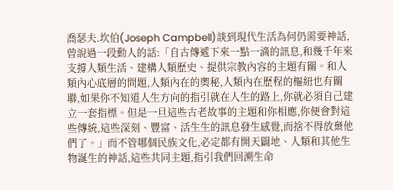喬瑟夫.坎伯(Joseph Campbell)談到現代生活為何仍需要神話,曾說過一段動人的話:「自古傳遞下來一點一滴的訊息,和幾千年來支撐人類生活、建構人類歷史、提供宗教內容的主題有關。和人類內心底層的問題,人類內在的奧秘,人類內在歷程的樞紐也有關聯,如果你不知道人生方向的指引就在人生的路上,你就必須自己建立一套指標。但是一旦這些古老故事的主題和你相應,你便會對這些傳統,這些深刻、豐富、活生生的訊息發生感覺,而捨不得放棄他們了。」而不管哪個民族文化,必定都有開天闢地、人類和其他生物誕生的神話,這些共同主題,指引我們回溯生命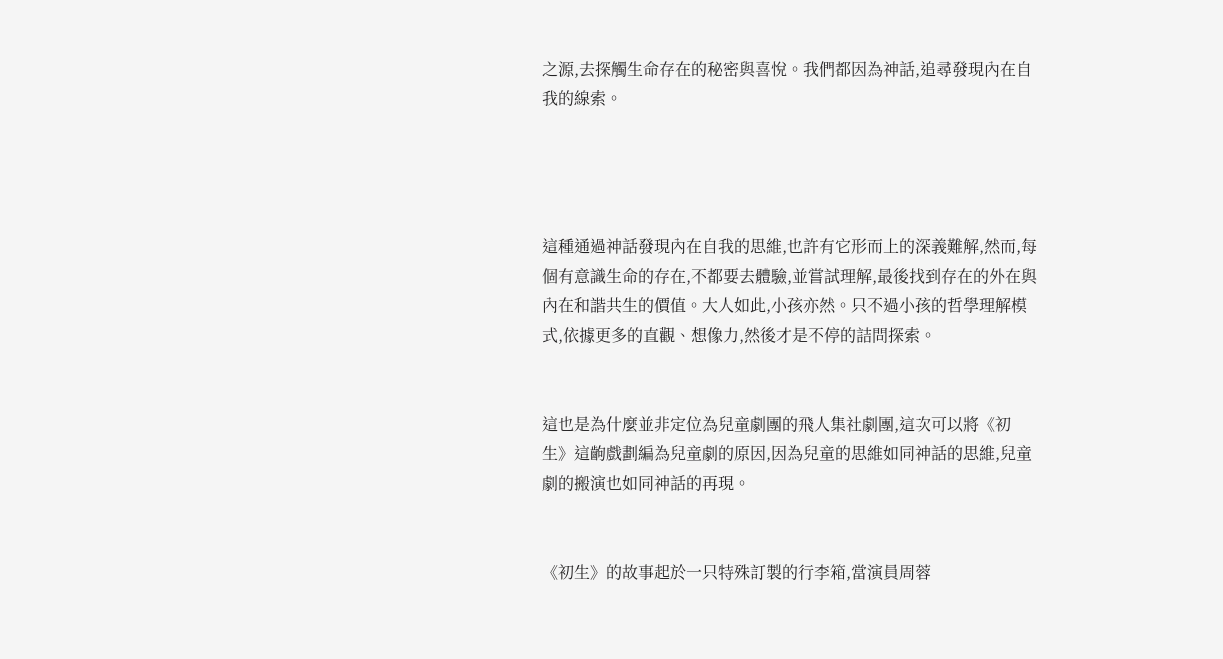之源,去探觸生命存在的秘密與喜悅。我們都因為神話,追尋發現內在自我的線索。




這種通過神話發現內在自我的思維,也許有它形而上的深義難解,然而,每個有意識生命的存在,不都要去體驗,並嘗試理解,最後找到存在的外在與內在和諧共生的價值。大人如此,小孩亦然。只不過小孩的哲學理解模式,依據更多的直觀、想像力,然後才是不停的詰問探索。


這也是為什麼並非定位為兒童劇團的飛人集社劇團,這次可以將《初生》這齣戲劃編為兒童劇的原因,因為兒童的思維如同神話的思維,兒童劇的搬演也如同神話的再現。


《初生》的故事起於一只特殊訂製的行李箱,當演員周蓉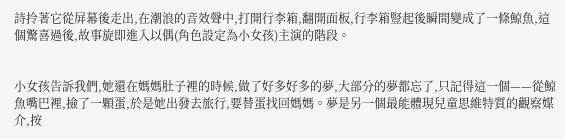詩拎著它從屏幕後走出,在潮浪的音效聲中,打開行李箱,翻開面板,行李箱豎起後瞬間變成了一條鯨魚,這個驚喜過後,故事旋即進入以偶(角色設定為小女孩)主演的階段。


小女孩告訴我們,她還在媽媽肚子裡的時候,做了好多好多的夢,大部分的夢都忘了,只記得這一個——從鯨魚嘴巴裡,撿了一顆蛋,於是她出發去旅行,要替蛋找回媽媽。夢是另一個最能體現兒童思維特質的觀察媒介,按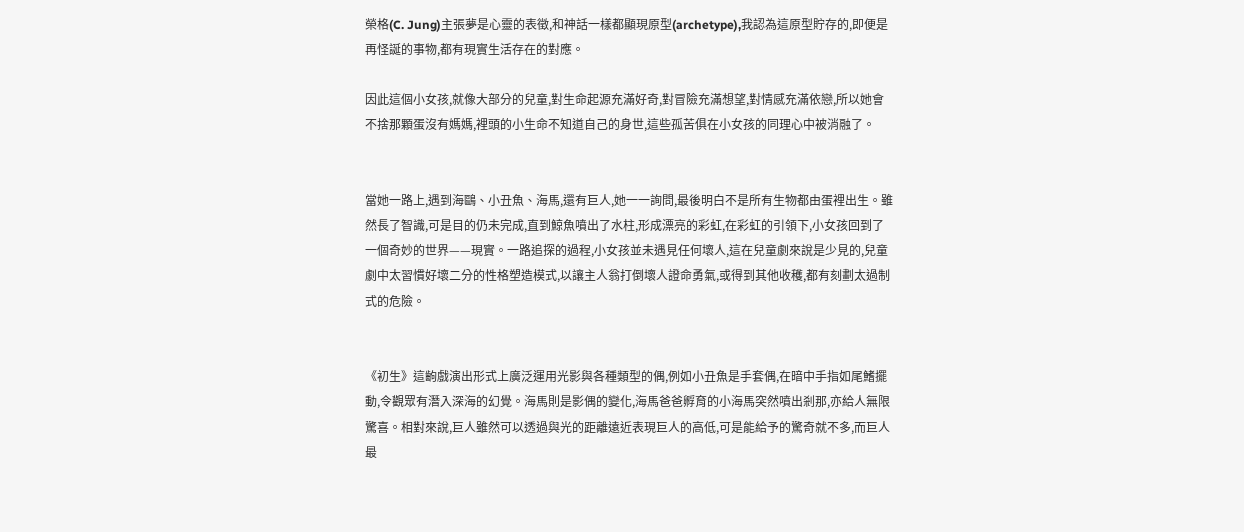榮格(C. Jung)主張夢是心靈的表徵,和神話一樣都顯現原型(archetype),我認為這原型貯存的,即便是再怪誕的事物,都有現實生活存在的對應。

因此這個小女孩,就像大部分的兒童,對生命起源充滿好奇,對冒險充滿想望,對情感充滿依戀,所以她會不捨那顆蛋沒有媽媽,裡頭的小生命不知道自己的身世,這些孤苦俱在小女孩的同理心中被消融了。


當她一路上,遇到海鷗、小丑魚、海馬,還有巨人,她一一詢問,最後明白不是所有生物都由蛋裡出生。雖然長了智識,可是目的仍未完成,直到鯨魚噴出了水柱,形成漂亮的彩虹,在彩虹的引領下,小女孩回到了一個奇妙的世界——現實。一路追探的過程,小女孩並未遇見任何壞人,這在兒童劇來說是少見的,兒童劇中太習慣好壞二分的性格塑造模式,以讓主人翁打倒壞人證命勇氣,或得到其他收穫,都有刻劃太過制式的危險。


《初生》這齣戲演出形式上廣泛運用光影與各種類型的偶,例如小丑魚是手套偶,在暗中手指如尾鰭擺動,令觀眾有潛入深海的幻覺。海馬則是影偶的變化,海馬爸爸孵育的小海馬突然噴出剎那,亦給人無限驚喜。相對來說,巨人雖然可以透過與光的距離遠近表現巨人的高低,可是能給予的驚奇就不多,而巨人最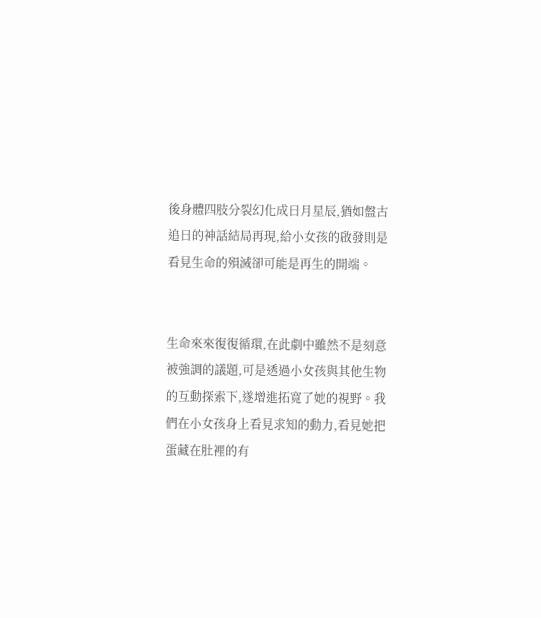後身體四肢分裂幻化成日月星辰,猶如盤古追日的神話結局再現,給小女孩的啟發則是看見生命的殞滅卻可能是再生的開端。


生命來來復復循環,在此劇中雖然不是刻意被強調的議題,可是透過小女孩與其他生物的互動探索下,遂增進拓寬了她的視野。我們在小女孩身上看見求知的動力,看見她把蛋藏在肚裡的有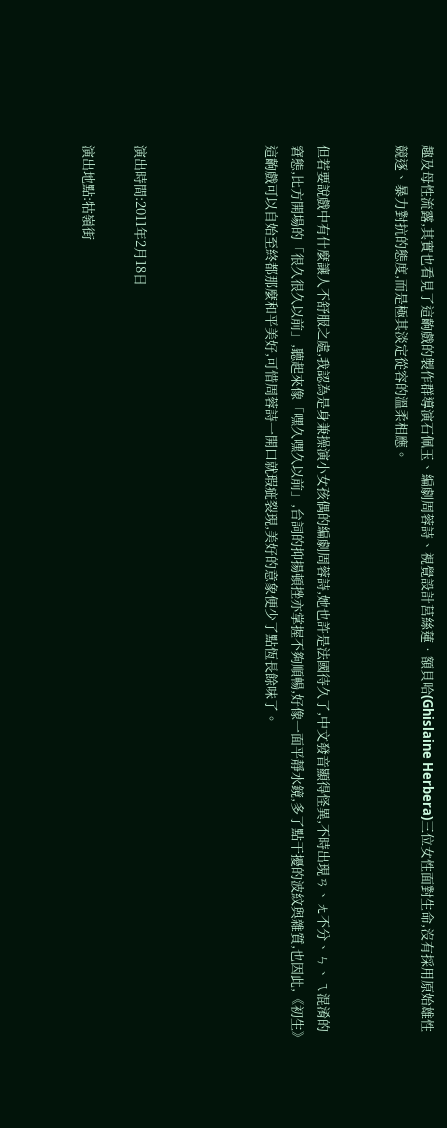趣及母性流露,其實也看見了這齣戲的製作群導演石佩玉、編劇周蓉詩、視覺設計莒絲蓮‧額貝哈(Ghislaine Herbera)三位女性面對生命,沒有採用原始雄性競逐、暴力對抗的態度,而是極其淡定從容的溫柔相應。


但若要說戲中有什麼讓人不舒服之處,我認為是身兼操演小女孩偶的編劇周蓉詩,她也許是法國待久了,中文發音顯得怪異,不時出現ㄢ、ㄤ不分、ㄣ、ㄟ混淆的窘態,比方開場的「很久很久以前」,聽起來像「嘿久嘿久以前」,台詞的抑揚頓挫亦掌握不夠順暢,好像一面平靜水鏡,多了點干擾的波紋與雜質,也因此,《初生》這齣戲可以自始至終都那麼和平美好,可惜周蓉詩一開口就瑕疵裂現,美好的意象便少了點恆長餘味了。




演出時間:2011年2月18日

演出地點:牯嶺街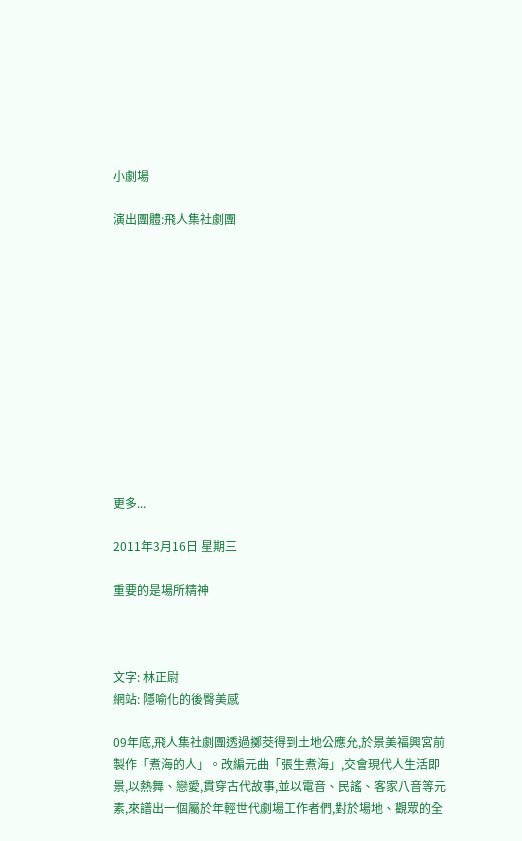小劇場

演出團體:飛人集社劇團












更多...

2011年3月16日 星期三

重要的是場所精神



文字: 林正尉
網站: 隱喻化的後臀美感

09年底,飛人集社劇團透過擲茭得到土地公應允,於景美福興宮前製作「煮海的人」。改編元曲「張生煮海」,交會現代人生活即景,以熱舞、戀愛,貫穿古代故事,並以電音、民謠、客家八音等元素,來譜出一個屬於年輕世代劇場工作者們,對於場地、觀眾的全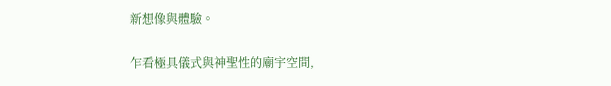新想像與體驗。

乍看極具儀式與神聖性的廟宇空間,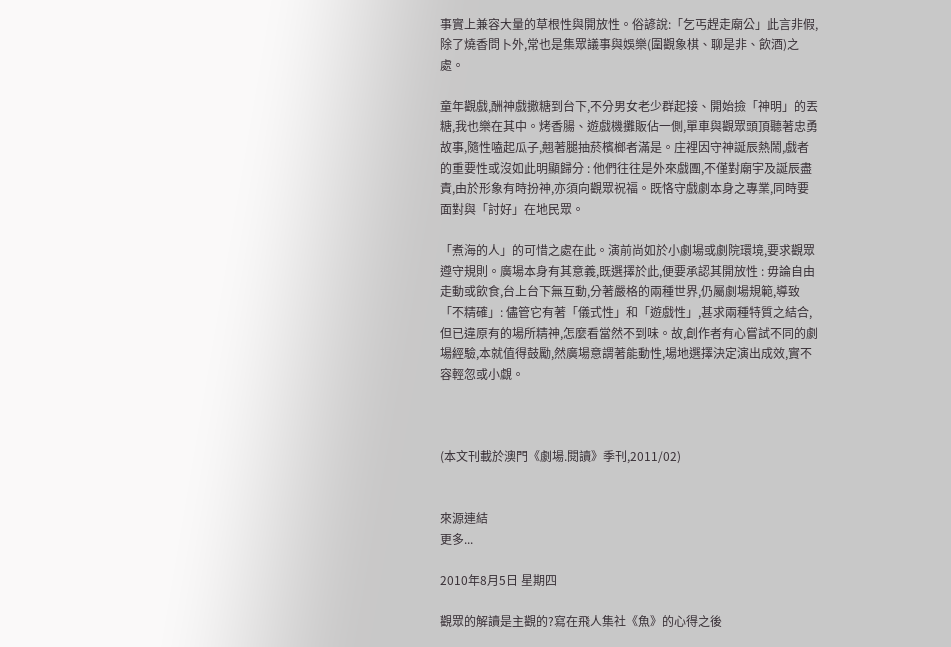事實上兼容大量的草根性與開放性。俗諺說:「乞丐趕走廟公」此言非假,除了燒香問卜外,常也是集眾議事與娛樂(圍觀象棋、聊是非、飲酒)之處。

童年觀戲,酬神戲撒糖到台下,不分男女老少群起接、開始撿「神明」的丟糖,我也樂在其中。烤香腸、遊戲機攤販佔一側,單車與觀眾頭頂聽著忠勇故事,隨性嗑起瓜子,翹著腿抽菸檳榔者滿是。庄裡因守神誕辰熱鬧,戲者的重要性或沒如此明顯歸分 : 他們往往是外來戲團,不僅對廟宇及誕辰盡責,由於形象有時扮神,亦須向觀眾祝福。既恪守戲劇本身之專業,同時要面對與「討好」在地民眾。

「煮海的人」的可惜之處在此。演前尚如於小劇場或劇院環境,要求觀眾遵守規則。廣場本身有其意義,既選擇於此,便要承認其開放性 : 毋論自由走動或飲食,台上台下無互動,分著嚴格的兩種世界,仍屬劇場規範,導致「不精確」: 儘管它有著「儀式性」和「遊戲性」,甚求兩種特質之結合,但已違原有的場所精神,怎麼看當然不到味。故,創作者有心嘗試不同的劇場經驗,本就值得鼓勵,然廣場意謂著能動性,場地選擇決定演出成效,實不容輕忽或小覷。



(本文刊載於澳門《劇場.閱讀》季刊,2011/02)


來源連結
更多...

2010年8月5日 星期四

觀眾的解讀是主觀的?寫在飛人集社《魚》的心得之後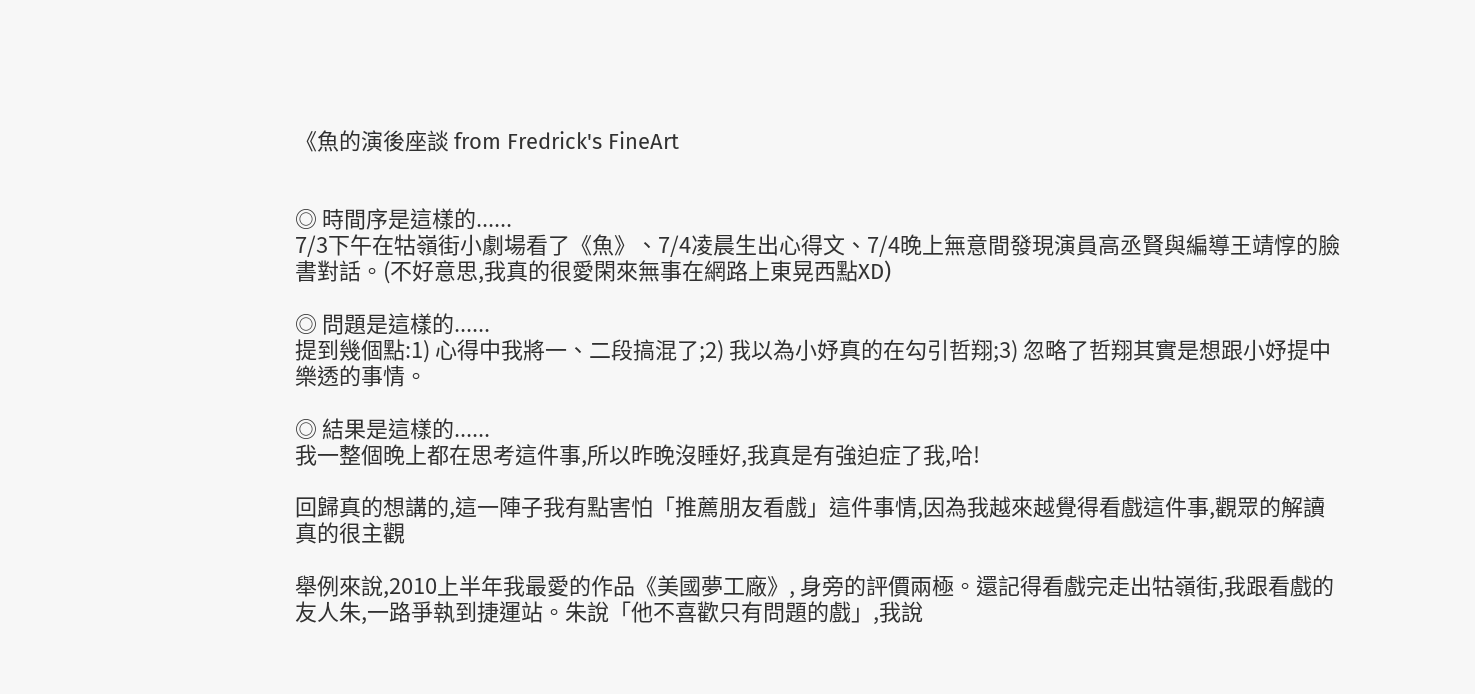《魚的演後座談 from Fredrick's FineArt


◎ 時間序是這樣的......
7/3下午在牯嶺街小劇場看了《魚》、7/4凌晨生出心得文、7/4晚上無意間發現演員高丞賢與編導王靖惇的臉書對話。(不好意思,我真的很愛閑來無事在網路上東晃西點XD)

◎ 問題是這樣的......
提到幾個點:1) 心得中我將一、二段搞混了;2) 我以為小妤真的在勾引哲翔;3) 忽略了哲翔其實是想跟小妤提中樂透的事情。

◎ 結果是這樣的......
我一整個晚上都在思考這件事,所以昨晚沒睡好,我真是有強迫症了我,哈!

回歸真的想講的,這一陣子我有點害怕「推薦朋友看戲」這件事情,因為我越來越覺得看戲這件事,觀眾的解讀真的很主觀

舉例來說,2010上半年我最愛的作品《美國夢工廠》, 身旁的評價兩極。還記得看戲完走出牯嶺街,我跟看戲的友人朱,一路爭執到捷運站。朱說「他不喜歡只有問題的戲」,我說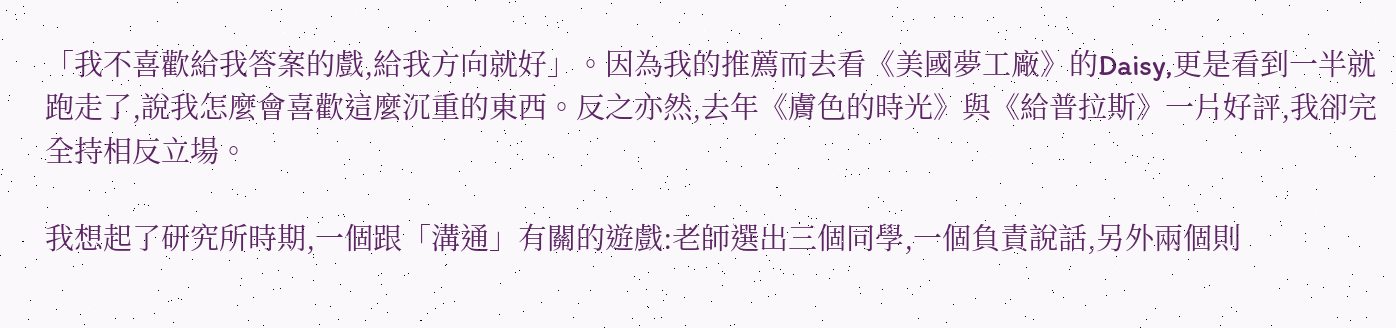「我不喜歡給我答案的戲,給我方向就好」。因為我的推薦而去看《美國夢工廠》的Daisy,更是看到一半就跑走了,說我怎麼會喜歡這麼沉重的東西。反之亦然,去年《膚色的時光》與《給普拉斯》一片好評,我卻完全持相反立場。

我想起了研究所時期,一個跟「溝通」有關的遊戲:老師選出三個同學,一個負責說話,另外兩個則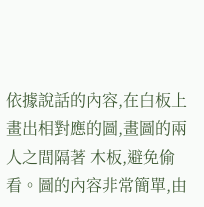依據說話的內容,在白板上畫出相對應的圖,畫圖的兩人之間隔著 木板,避免偷看。圖的內容非常簡單,由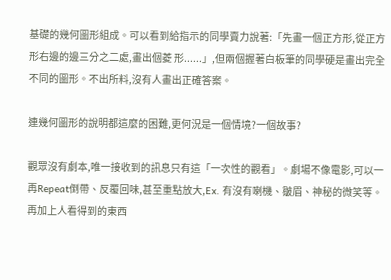基礎的幾何圖形組成。可以看到給指示的同學賣力說著:「先畫一個正方形,從正方形右邊的邊三分之二處,畫出個菱 形......」,但兩個握著白板筆的同學硬是畫出完全不同的圖形。不出所料,沒有人畫出正確答案。

連幾何圖形的說明都這麼的困難,更何況是一個情境?一個故事?

觀眾沒有劇本,唯一接收到的訊息只有這「一次性的觀看」。劇場不像電影,可以一再Repeat倒帶、反覆回味,甚至重點放大,Ex. 有沒有喇機、皺眉、神秘的微笑等。再加上人看得到的東西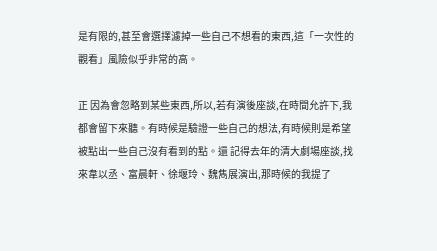是有限的,甚至會選擇濾掉一些自己不想看的東西,這「一次性的觀看」風險似乎非常的高。

正 因為會忽略到某些東西,所以,若有演後座談,在時間允許下,我都會留下來聽。有時候是驗證一些自己的想法,有時候則是希望被點出一些自己沒有看到的點。還 記得去年的清大劇場座談,找來韋以丞、富晨軒、徐堰玲、魏雋展演出,那時候的我提了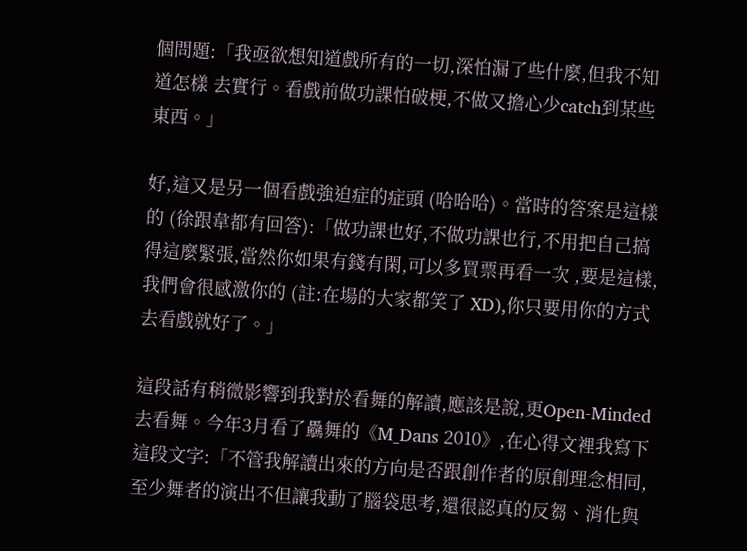個問題:「我亟欲想知道戲所有的一切,深怕漏了些什麼,但我不知道怎樣 去實行。看戲前做功課怕破梗,不做又擔心少catch到某些東西。」

好,這又是另一個看戲強迫症的症頭 (哈哈哈)。當時的答案是這樣的 (徐跟韋都有回答):「做功課也好,不做功課也行,不用把自己搞得這麼緊張,當然你如果有錢有閑,可以多買票再看一次 ,要是這樣,我們會很感激你的 (註:在場的大家都笑了 XD),你只要用你的方式去看戲就好了。」

這段話有稍微影響到我對於看舞的解讀,應該是說,更Open-Minded去看舞。今年3月看了驫舞的《M_Dans 2010》,在心得文裡我寫下這段文字:「不管我解讀出來的方向是否跟創作者的原創理念相同,至少舞者的演出不但讓我動了腦袋思考,還很認真的反芻、消化與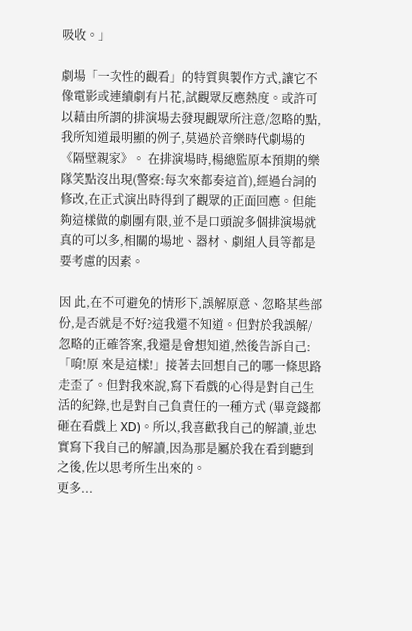吸收。」

劇場「一次性的觀看」的特質與製作方式,讓它不像電影或連續劇有片花,試觀眾反應熱度。或許可以藉由所謂的排演場去發現觀眾所注意/忽略的點,我所知道最明顯的例子,莫過於音樂時代劇場的《隔壁親家》。 在排演場時,楊總監原本預期的樂隊笑點沒出現(警察:每次來都奏這首),經過台詞的修改,在正式演出時得到了觀眾的正面回應。但能夠這樣做的劇團有限,並不是口頭說多個排演場就真的可以多,相關的場地、器材、劇組人員等都是要考慮的因素。

因 此,在不可避免的情形下,誤解原意、忽略某些部份,是否就是不好?這我還不知道。但對於我誤解/忽略的正確答案,我還是會想知道,然後告訴自己:「唷!原 來是這樣!」接著去回想自己的哪一條思路走歪了。但對我來說,寫下看戲的心得是對自己生活的紀錄,也是對自己負責任的一種方式 (畢竟錢都砸在看戲上 XD)。所以,我喜歡我自己的解讀,並忠實寫下我自己的解讀,因為那是屬於我在看到聽到之後,佐以思考所生出來的。
更多...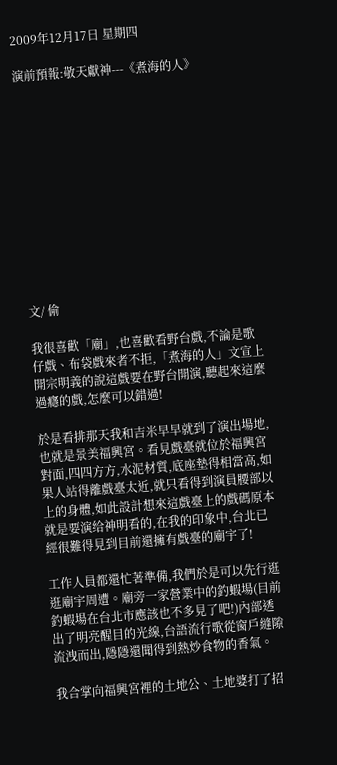2009年12月17日 星期四

演前預報:敬天獻神---《煮海的人》












文/ 偷

我很喜歡「廟」,也喜歡看野台戲,不論是歌仔戲、布袋戲來者不拒,「煮海的人」文宣上開宗明義的說這戲要在野台開演,聽起來這麼過癮的戲,怎麼可以錯過!

於是看排那天我和吉米早早就到了演出場地,也就是景美福興宮。看見戲臺就位於福興宮對面,四四方方,水泥材質,底座墊得相當高,如果人站得離戲臺太近,就只看得到演員腰部以上的身體,如此設計想來這戲臺上的戲碼原本就是要演给神明看的,在我的印象中,台北已經很難得見到目前還擁有戲臺的廟宇了!

工作人員都還忙著準備,我們於是可以先行逛逛廟宇周遭。廟旁一家營業中的釣蝦場(目前釣蝦場在台北市應該也不多見了吧!)內部透出了明亮醒目的光線,台語流行歌從窗戶縫隙流洩而出,隱隱還聞得到熱炒食物的香氣。

我合掌向福興宮裡的土地公、土地婆打了招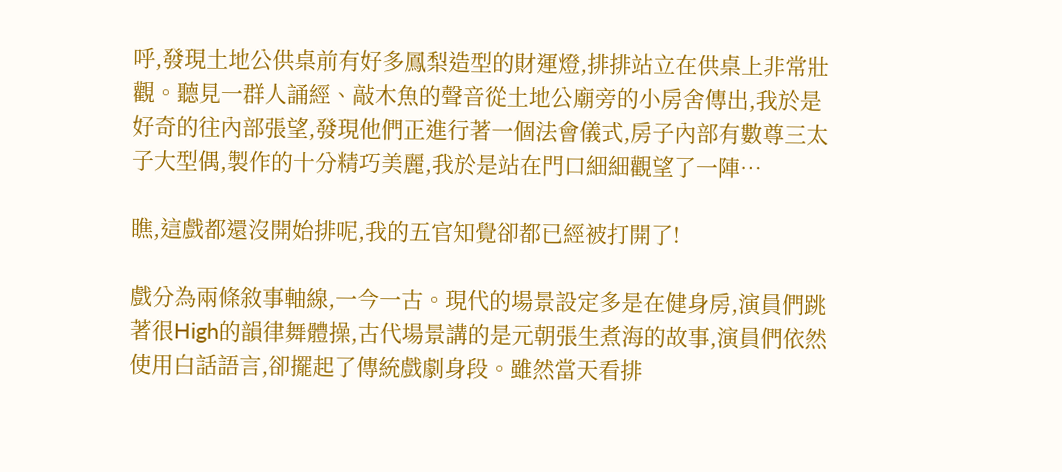呼,發現土地公供桌前有好多鳳梨造型的財運燈,排排站立在供桌上非常壯觀。聽見一群人誦經、敲木魚的聲音從土地公廟旁的小房舍傳出,我於是好奇的往內部張望,發現他們正進行著一個法會儀式,房子內部有數尊三太子大型偶,製作的十分精巧美麗,我於是站在門口細細觀望了一陣…

瞧,這戲都還沒開始排呢,我的五官知覺卻都已經被打開了!

戲分為兩條敘事軸線,一今一古。現代的場景設定多是在健身房,演員們跳著很High的韻律舞體操,古代場景講的是元朝張生煮海的故事,演員們依然使用白話語言,卻擺起了傳統戲劇身段。雖然當天看排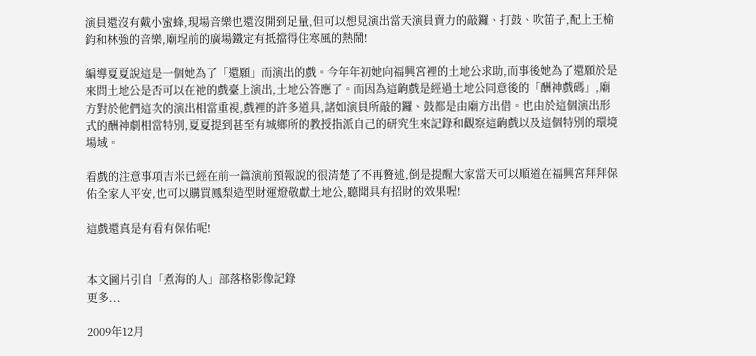演員還沒有戴小蜜蜂,現場音樂也還沒開到足量,但可以想見演出當天演員賣力的敲鑼、打鼓、吹笛子,配上王榆鈞和林強的音樂,廟埕前的廣場鐵定有抵擋得住寒風的熱鬧!

編導夏夏說這是一個她為了「還願」而演出的戲。今年年初她向福興宮裡的土地公求助,而事後她為了還願於是來問土地公是否可以在祂的戲臺上演出,土地公答應了。而因為這齣戲是經過土地公同意後的「酬神戲碼」,廟方對於他們這次的演出相當重視,戲裡的許多道具,諸如演員所敲的鑼、鼓都是由廟方出借。也由於這個演出形式的酬神劇相當特別,夏夏提到甚至有城鄉所的教授指派自己的研究生來記錄和觀察這齣戲以及這個特別的環境場域。

看戲的注意事項吉米已經在前一篇演前預報說的很清楚了不再贅述,倒是提醒大家當天可以順道在福興宮拜拜保佑全家人平安,也可以購買鳳梨造型財運燈敬獻土地公,聽聞具有招財的效果喔!

這戲還真是有看有保佑呢!


本文圖片引自「煮海的人」部落格影像記錄
更多...

2009年12月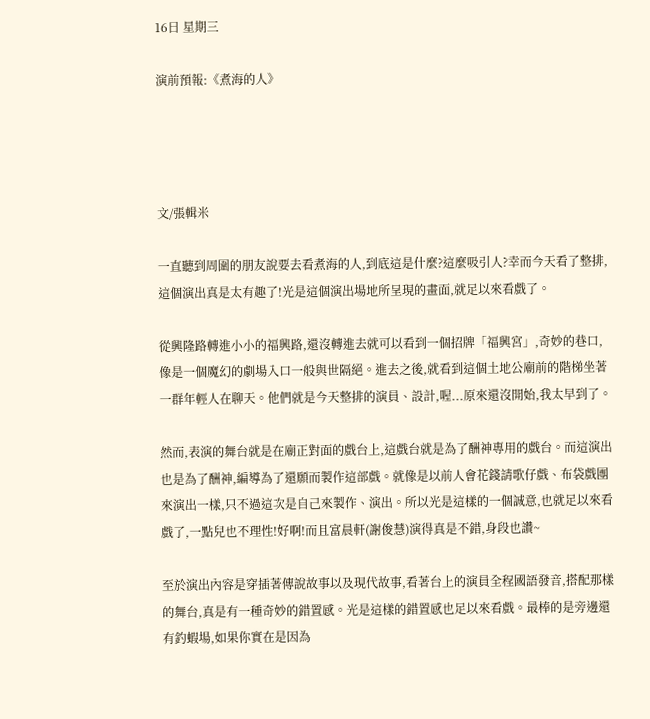16日 星期三

演前預報:《煮海的人》




文/張輯米

一直聽到周圍的朋友說要去看煮海的人,到底這是什麼?這麼吸引人?幸而今天看了整排,這個演出真是太有趣了!光是這個演出場地所呈現的畫面,就足以來看戲了。

從興隆路轉進小小的福興路,還沒轉進去就可以看到一個招牌「福興宮」,奇妙的巷口,像是一個魔幻的劇場入口一般與世隔絕。進去之後,就看到這個土地公廟前的階梯坐著一群年輕人在聊天。他們就是今天整排的演員、設計,喔...原來還沒開始,我太早到了。

然而,表演的舞台就是在廟正對面的戲台上,這戲台就是為了酬神專用的戲台。而這演出也是為了酬神,編導為了還願而製作這部戲。就像是以前人會花錢請歌仔戲、布袋戲團來演出一樣,只不過這次是自己來製作、演出。所以光是這樣的一個誠意,也就足以來看戲了,一點兒也不理性!好啊!而且富晨軒(謝俊慧)演得真是不錯,身段也讚~

至於演出內容是穿插著傳說故事以及現代故事,看著台上的演員全程國語發音,搭配那樣的舞台,真是有一種奇妙的錯置感。光是這樣的錯置感也足以來看戲。最棒的是旁邊還有釣蝦場,如果你實在是因為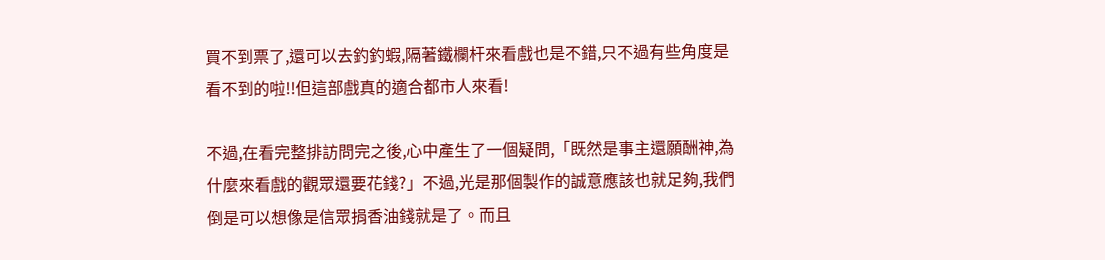買不到票了,還可以去釣釣蝦,隔著鐵欄杆來看戲也是不錯,只不過有些角度是看不到的啦!!但這部戲真的適合都市人來看!

不過,在看完整排訪問完之後,心中產生了一個疑問,「既然是事主還願酬神,為什麼來看戲的觀眾還要花錢?」不過,光是那個製作的誠意應該也就足夠,我們倒是可以想像是信眾捐香油錢就是了。而且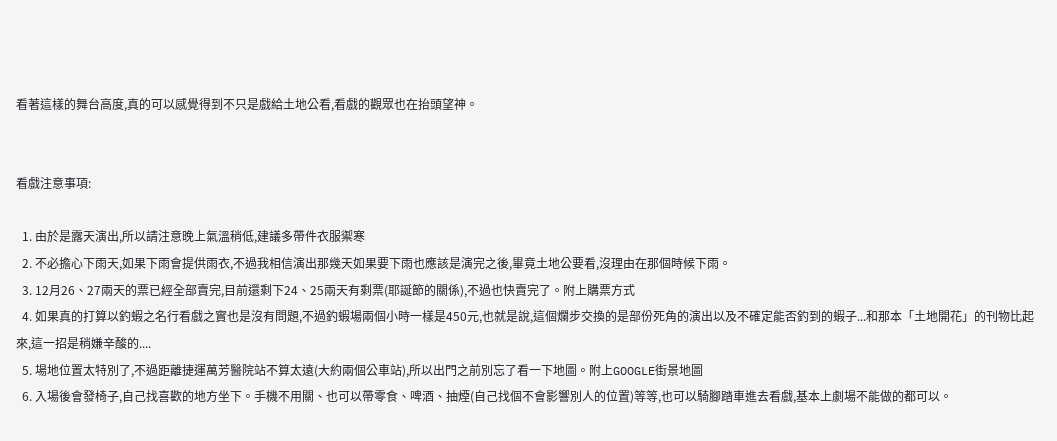看著這樣的舞台高度,真的可以感覺得到不只是戲給土地公看,看戲的觀眾也在抬頭望神。


看戲注意事項:

  1. 由於是露天演出,所以請注意晚上氣溫稍低,建議多帶件衣服禦寒
  2. 不必擔心下雨天,如果下雨會提供雨衣,不過我相信演出那幾天如果要下雨也應該是演完之後,畢竟土地公要看,沒理由在那個時候下雨。
  3. 12月26、27兩天的票已經全部賣完,目前還剩下24、25兩天有剩票(耶誕節的關係),不過也快賣完了。附上購票方式
  4. 如果真的打算以釣蝦之名行看戲之實也是沒有問題,不過釣蝦場兩個小時一樣是450元,也就是說,這個爛步交換的是部份死角的演出以及不確定能否釣到的蝦子...和那本「土地開花」的刊物比起來,這一招是稍嫌辛酸的....
  5. 場地位置太特別了,不過距離捷運萬芳醫院站不算太遠(大約兩個公車站),所以出門之前別忘了看一下地圖。附上GOOGLE街景地圖
  6. 入場後會發椅子,自己找喜歡的地方坐下。手機不用關、也可以帶零食、啤酒、抽煙(自己找個不會影響別人的位置)等等,也可以騎腳踏車進去看戲,基本上劇場不能做的都可以。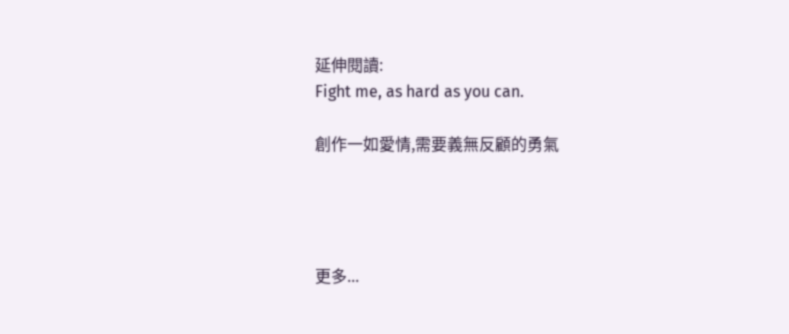延伸閱讀:
Fight me, as hard as you can.

創作一如愛情,需要義無反顧的勇氣




更多...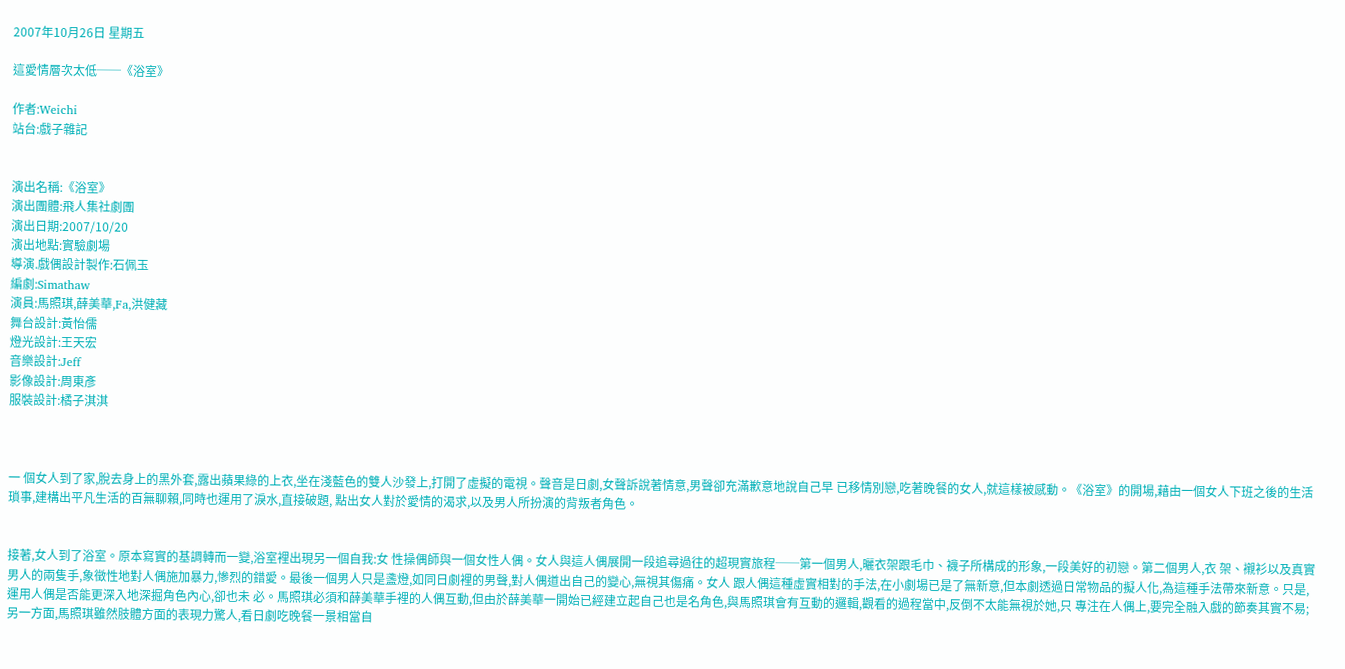2007年10月26日 星期五

這愛情層次太低──《浴室》

作者:Weichi
站台:戲子雜記


演出名稱:《浴室》
演出團體:飛人集社劇團
演出日期:2007/10/20
演出地點:實驗劇場
導演.戲偶設計製作:石佩玉
編劇:Simathaw
演員:馬照琪,薛美華,Fa,洪健藏
舞台設計:黃怡儒
燈光設計:王天宏
音樂設計:Jeff
影像設計:周東彥
服裝設計:橘子淇淇



一 個女人到了家,脫去身上的黑外套,露出蘋果綠的上衣,坐在淺藍色的雙人沙發上,打開了虛擬的電視。聲音是日劇,女聲訴說著情意,男聲卻充滿歉意地說自己早 已移情別戀,吃著晚餐的女人,就這樣被感動。《浴室》的開場,藉由一個女人下班之後的生活瑣事,建構出平凡生活的百無聊賴,同時也運用了淚水,直接破題, 點出女人對於愛情的渴求,以及男人所扮演的背叛者角色。


接著,女人到了浴室。原本寫實的基調轉而一變,浴室裡出現另一個自我:女 性操偶師與一個女性人偶。女人與這人偶展開一段追尋過往的超現實旅程──第一個男人,曬衣架跟毛巾、襪子所構成的形象,一段美好的初戀。第二個男人,衣 架、襯衫以及真實男人的兩隻手,象徵性地對人偶施加暴力,慘烈的錯愛。最後一個男人只是盞燈,如同日劇裡的男聲,對人偶道出自己的變心,無視其傷痛。女人 跟人偶這種虛實相對的手法,在小劇場已是了無新意,但本劇透過日常物品的擬人化,為這種手法帶來新意。只是,運用人偶是否能更深入地深掘角色內心,卻也未 必。馬照琪必須和薛美華手裡的人偶互動,但由於薛美華一開始已經建立起自己也是名角色,與馬照琪會有互動的邏輯,觀看的過程當中,反倒不太能無視於她,只 專注在人偶上,要完全融入戲的節奏其實不易;另一方面,馬照琪雖然肢體方面的表現力驚人,看日劇吃晚餐一景相當自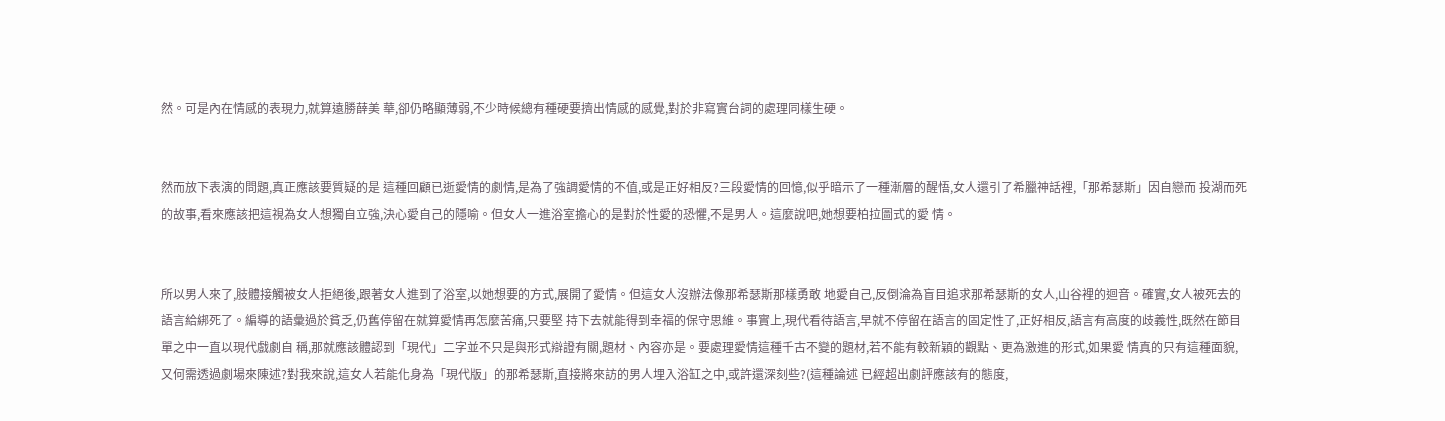然。可是內在情感的表現力,就算遠勝薛美 華,卻仍略顯薄弱,不少時候總有種硬要擠出情感的感覺,對於非寫實台詞的處理同樣生硬。


然而放下表演的問題,真正應該要質疑的是 這種回顧已逝愛情的劇情,是為了強調愛情的不值,或是正好相反?三段愛情的回憶,似乎暗示了一種漸層的醒悟,女人還引了希臘神話裡,「那希瑟斯」因自戀而 投湖而死的故事,看來應該把這視為女人想獨自立強,決心愛自己的隱喻。但女人一進浴室擔心的是對於性愛的恐懼,不是男人。這麼說吧,她想要柏拉圖式的愛 情。


所以男人來了,肢體接觸被女人拒絕後,跟著女人進到了浴室,以她想要的方式,展開了愛情。但這女人沒辦法像那希瑟斯那樣勇敢 地愛自己,反倒淪為盲目追求那希瑟斯的女人,山谷裡的迴音。確實,女人被死去的語言給綁死了。編導的語彙過於貧乏,仍舊停留在就算愛情再怎麼苦痛,只要堅 持下去就能得到幸福的保守思維。事實上,現代看待語言,早就不停留在語言的固定性了,正好相反,語言有高度的歧義性,既然在節目單之中一直以現代戲劇自 稱,那就應該體認到「現代」二字並不只是與形式辯證有關,題材、內容亦是。要處理愛情這種千古不變的題材,若不能有較新穎的觀點、更為激進的形式,如果愛 情真的只有這種面貌,又何需透過劇場來陳述?對我來說,這女人若能化身為「現代版」的那希瑟斯,直接將來訪的男人埋入浴缸之中,或許還深刻些?(這種論述 已經超出劇評應該有的態度,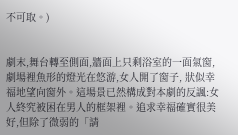不可取。)


劇末,舞台轉至側面,牆面上只剩浴室的一面氣窗,劇場裡魚形的燈光在悠游,女人開了窗子, 狀似幸福地望向窗外。這場景已然構成對本劇的反諷:女人終究被困在男人的框架裡。追求幸福確實很美好,但除了微弱的「請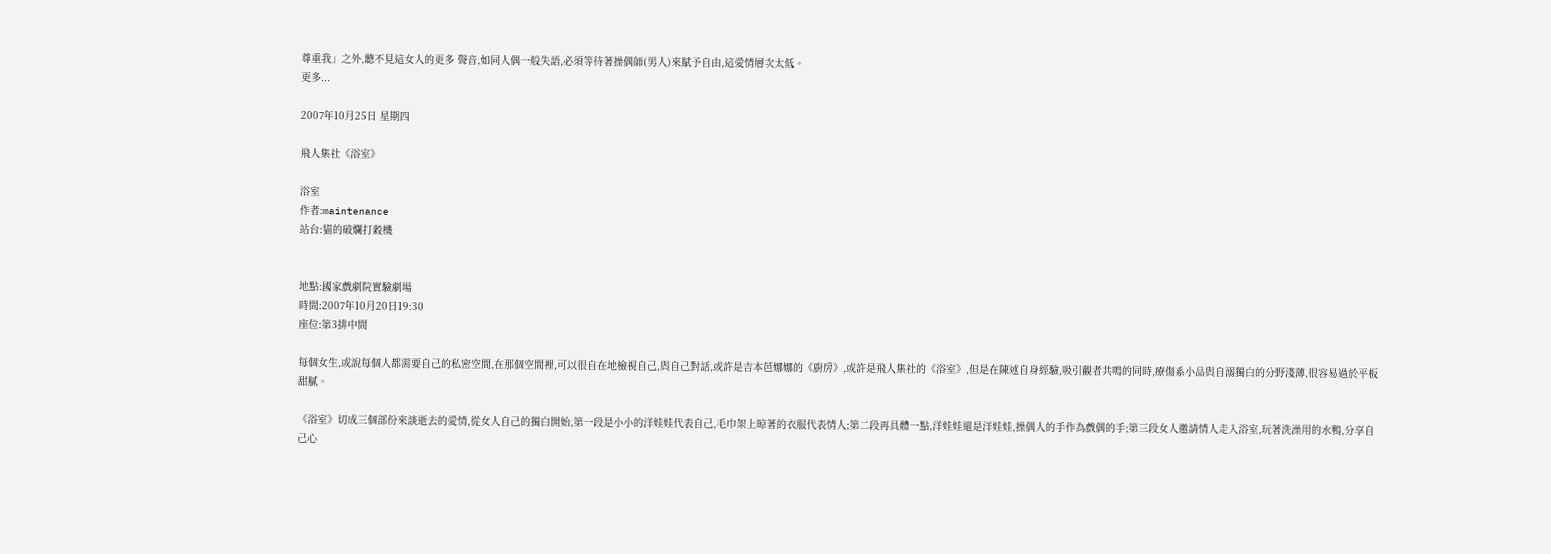尊重我」之外,聽不見這女人的更多 聲音,如同人偶一般失語,必須等待著操偶師(男人)來賦予自由,這愛情層次太低。
更多...

2007年10月25日 星期四

飛人集社《浴室》

浴室
作者:maintenance
站台:貓的破爛打穀機


地點:國家戲劇院實驗劇場
時間:2007年10月20日19:30
座位:第3排中間

每個女生,或說每個人都需要自己的私密空間,在那個空間裡,可以很自在地檢視自己,與自己對話,或許是吉本芭娜娜的《廚房》,或許是飛人集社的《浴室》,但是在陳述自身經驗,吸引觀者共鳴的同時,療傷系小品與自溺獨白的分野淺薄,很容易過於平板甜膩。

《浴室》切成三個部份來談逝去的愛情,從女人自己的獨白開始,第一段是小小的洋娃娃代表自己,毛巾架上晾著的衣服代表情人;第二段再具體一點,洋娃娃還是洋娃娃,操偶人的手作為戲偶的手;第三段女人邀請情人走入浴室,玩著洗澡用的水鴨,分享自己心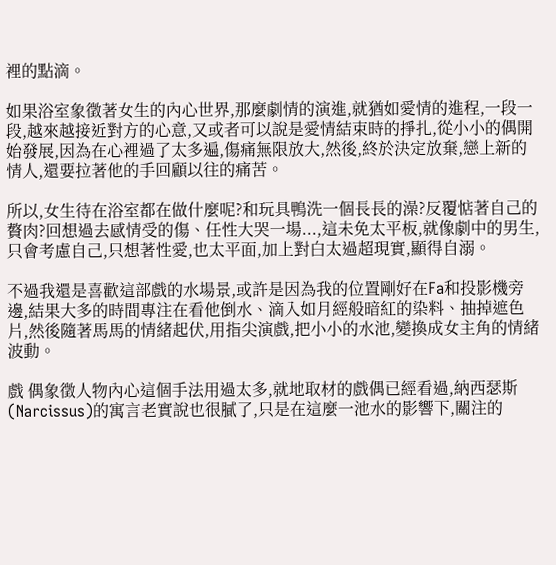裡的點滴。

如果浴室象徵著女生的內心世界,那麼劇情的演進,就猶如愛情的進程,一段一段,越來越接近對方的心意,又或者可以說是愛情結束時的掙扎,從小小的偶開始發展,因為在心裡過了太多遍,傷痛無限放大,然後,終於決定放棄,戀上新的情人,還要拉著他的手回顧以往的痛苦。

所以,女生待在浴室都在做什麼呢?和玩具鴨洗一個長長的澡?反覆惦著自己的贅肉?回想過去感情受的傷、任性大哭一場...,這未免太平板,就像劇中的男生,只會考慮自己,只想著性愛,也太平面,加上對白太過超現實,顯得自溺。

不過我還是喜歡這部戲的水場景,或許是因為我的位置剛好在Fa和投影機旁邊,結果大多的時間專注在看他倒水、滴入如月經般暗紅的染料、抽掉遮色片,然後隨著馬馬的情緒起伏,用指尖演戲,把小小的水池,變換成女主角的情緒波動。

戲 偶象徵人物內心這個手法用過太多,就地取材的戲偶已經看過,納西瑟斯(Narcissus)的寓言老實說也很膩了,只是在這麼一池水的影響下,關注的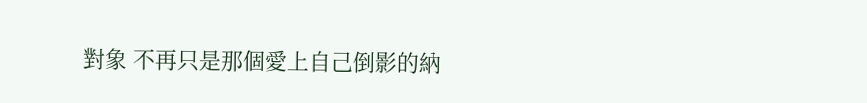對象 不再只是那個愛上自己倒影的納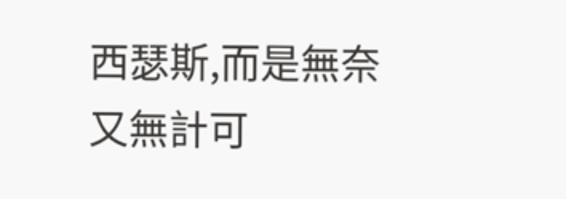西瑟斯,而是無奈又無計可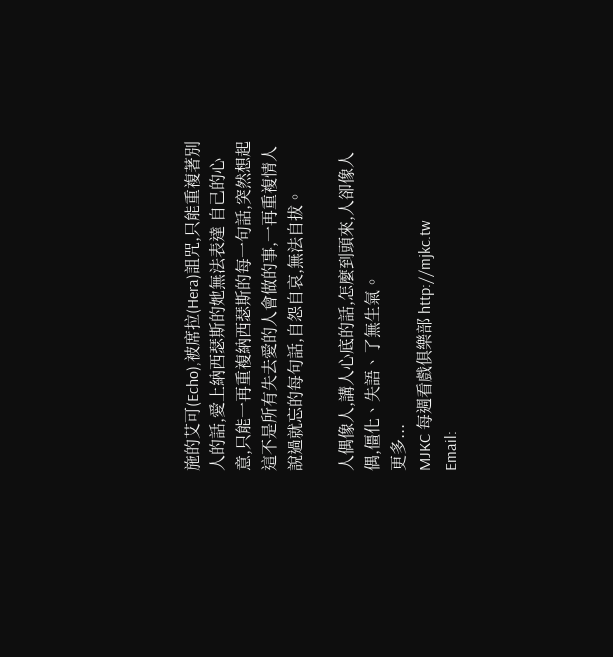施的艾可(Echo),被席拉(Hera)詛咒,只能重複著別人的話,愛上納西瑟斯的她無法表達 自己的心意,只能一再重複納西瑟斯的每一句話,突然想起這不是所有失去愛的人會做的事,一再重複情人說過就忘的每句話,自怨自哀,無法自拔。

人偶像人,講人心底的話,怎麼到頭來,人卻像人偶,僵化、失語、了無生氣。
更多...
MJKC 每週看戲俱樂部 http://mjkc.tw
Email: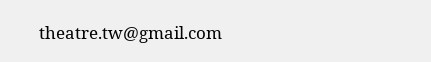theatre.tw@gmail.com